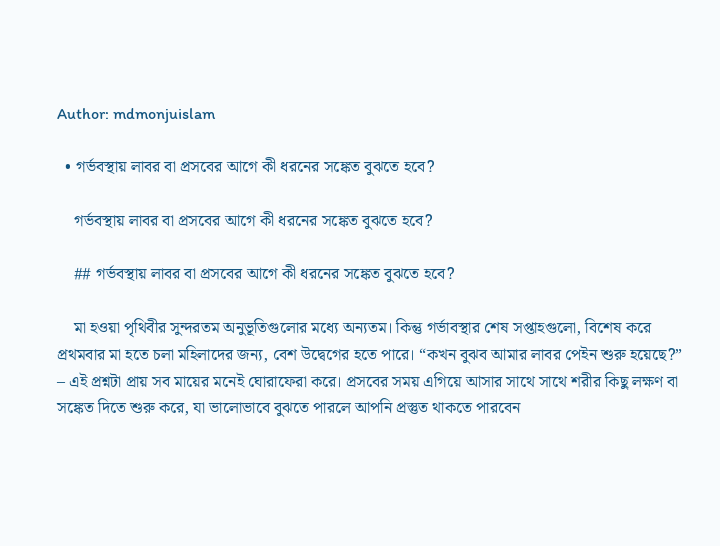Author: mdmonjuislam

  • গর্ভবস্থায় লাবর বা প্রসবের আগে কী ধরনের সঙ্কেত বুঝতে হবে?

    গর্ভবস্থায় লাবর বা প্রসবের আগে কী ধরনের সঙ্কেত বুঝতে হবে?

    ## গর্ভবস্থায় লাবর বা প্রসবের আগে কী ধরনের সঙ্কেত বুঝতে হবে?

    মা হওয়া পৃথিবীর সুন্দরতম অনুভূতিগুলোর মধ্যে অন্যতম। কিন্তু গর্ভাবস্থার শেষ সপ্তাহগুলো, বিশেষ করে প্রথমবার মা হতে চলা মহিলাদের জন্য, বেশ উদ্বেগের হতে পারে। “কখন বুঝব আমার লাবর পেইন শুরু হয়েছে?” – এই প্রশ্নটা প্রায় সব মায়ের মনেই ঘোরাফেরা করে। প্রসবের সময় এগিয়ে আসার সাথে সাথে শরীর কিছু লক্ষণ বা সঙ্কেত দিতে শুরু করে, যা ভালোভাবে বুঝতে পারলে আপনি প্রস্তুত থাকতে পারবেন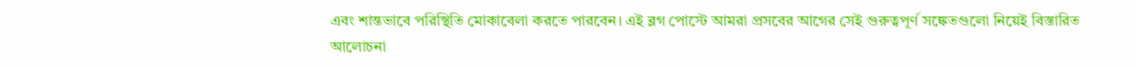এবং শান্তভাবে পরিস্থিতি মোকাবেলা করতে পারবেন। এই ব্লগ পোস্টে আমরা প্রসবের আগের সেই গুরুত্বপূর্ণ সঙ্কেতগুলো নিয়েই বিস্তারিত আলোচনা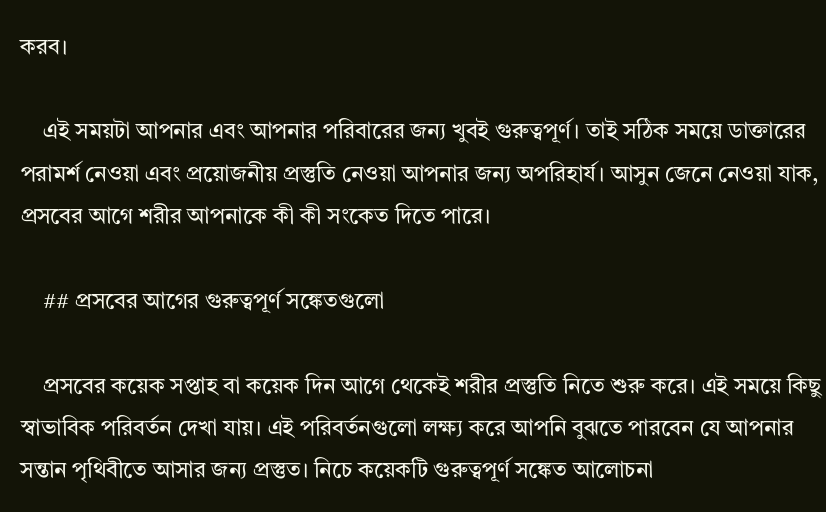করব।

    এই সময়টা আপনার এবং আপনার পরিবারের জন্য খুবই গুরুত্বপূর্ণ। তাই সঠিক সময়ে ডাক্তারের পরামর্শ নেওয়া এবং প্রয়োজনীয় প্রস্তুতি নেওয়া আপনার জন্য অপরিহার্য। আসুন জেনে নেওয়া যাক, প্রসবের আগে শরীর আপনাকে কী কী সংকেত দিতে পারে।

    ## প্রসবের আগের গুরুত্বপূর্ণ সঙ্কেতগুলো

    প্রসবের কয়েক সপ্তাহ বা কয়েক দিন আগে থেকেই শরীর প্রস্তুতি নিতে শুরু করে। এই সময়ে কিছু স্বাভাবিক পরিবর্তন দেখা যায়। এই পরিবর্তনগুলো লক্ষ্য করে আপনি বুঝতে পারবেন যে আপনার সন্তান পৃথিবীতে আসার জন্য প্রস্তুত। নিচে কয়েকটি গুরুত্বপূর্ণ সঙ্কেত আলোচনা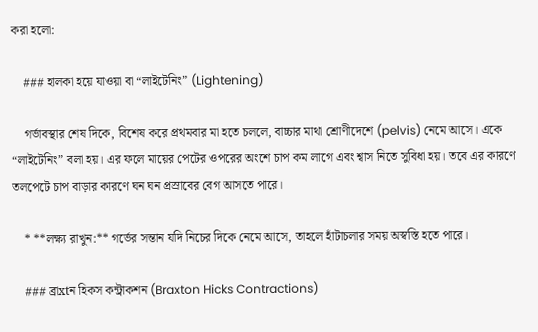করা হলো:

    ### হালকা হয়ে যাওয়া বা “লাইটেনিং” (Lightening)

    গর্ভাবস্থার শেষ দিকে, বিশেষ করে প্রথমবার মা হতে চললে, বাচ্চার মাথা শ্রোণীদেশে (pelvis) নেমে আসে। একে “লাইটেনিং” বলা হয়। এর ফলে মায়ের পেটের ওপরের অংশে চাপ কম লাগে এবং শ্বাস নিতে সুবিধা হয়। তবে এর কারণে তলপেটে চাপ বাড়ার কারণে ঘন ঘন প্রস্রাবের বেগ আসতে পারে।

    * **লক্ষ্য রাখুন:** গর্ভের সন্তান যদি নিচের দিকে নেমে আসে, তাহলে হাঁটাচলার সময় অস্বস্তি হতে পারে।

    ### ব্রাxtন হিকস কন্ট্রাকশন (Braxton Hicks Contractions)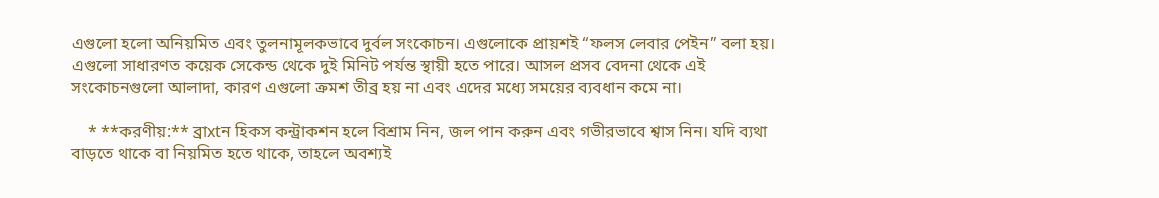এগুলো হলো অনিয়মিত এবং তুলনামূলকভাবে দুর্বল সংকোচন। এগুলোকে প্রায়শই “ফলস লেবার পেইন” বলা হয়। এগুলো সাধারণত কয়েক সেকেন্ড থেকে দুই মিনিট পর্যন্ত স্থায়ী হতে পারে। আসল প্রসব বেদনা থেকে এই সংকোচনগুলো আলাদা, কারণ এগুলো ক্রমশ তীব্র হয় না এবং এদের মধ্যে সময়ের ব্যবধান কমে না।

    * **করণীয়:** ব্রাxtন হিকস কন্ট্রাকশন হলে বিশ্রাম নিন, জল পান করুন এবং গভীরভাবে শ্বাস নিন। যদি ব্যথা বাড়তে থাকে বা নিয়মিত হতে থাকে, তাহলে অবশ্যই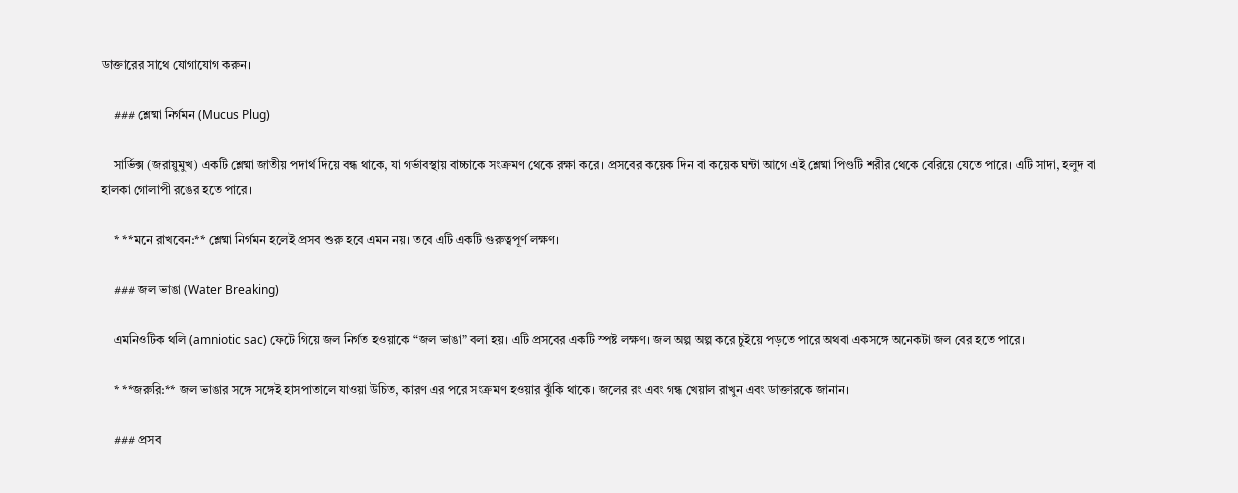ডাক্তারের সাথে যোগাযোগ করুন।

    ### শ্লেষ্মা নির্গমন (Mucus Plug)

    সার্ভিক্স (জরায়ুমুখ) একটি শ্লেষ্মা জাতীয় পদার্থ দিয়ে বন্ধ থাকে, যা গর্ভাবস্থায় বাচ্চাকে সংক্রমণ থেকে রক্ষা করে। প্রসবের কয়েক দিন বা কয়েক ঘন্টা আগে এই শ্লেষ্মা পিণ্ডটি শরীর থেকে বেরিয়ে যেতে পারে। এটি সাদা, হলুদ বা হালকা গোলাপী রঙের হতে পারে।

    * **মনে রাখবেন:** শ্লেষ্মা নির্গমন হলেই প্রসব শুরু হবে এমন নয়। তবে এটি একটি গুরুত্বপূর্ণ লক্ষণ।

    ### জল ভাঙা (Water Breaking)

    এমনিওটিক থলি (amniotic sac) ফেটে গিয়ে জল নির্গত হওয়াকে “জল ভাঙা” বলা হয়। এটি প্রসবের একটি স্পষ্ট লক্ষণ। জল অল্প অল্প করে চুইয়ে পড়তে পারে অথবা একসঙ্গে অনেকটা জল বের হতে পারে।

    * **জরুরি:** জল ভাঙার সঙ্গে সঙ্গেই হাসপাতালে যাওয়া উচিত, কারণ এর পরে সংক্রমণ হওয়ার ঝুঁকি থাকে। জলের রং এবং গন্ধ খেয়াল রাখুন এবং ডাক্তারকে জানান।

    ### প্রসব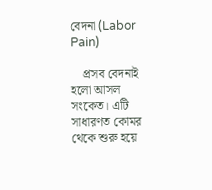বেদনা (Labor Pain)

    প্রসব বেদনাই হলো আসল সংকেত। এটি সাধারণত কোমর থেকে শুরু হয়ে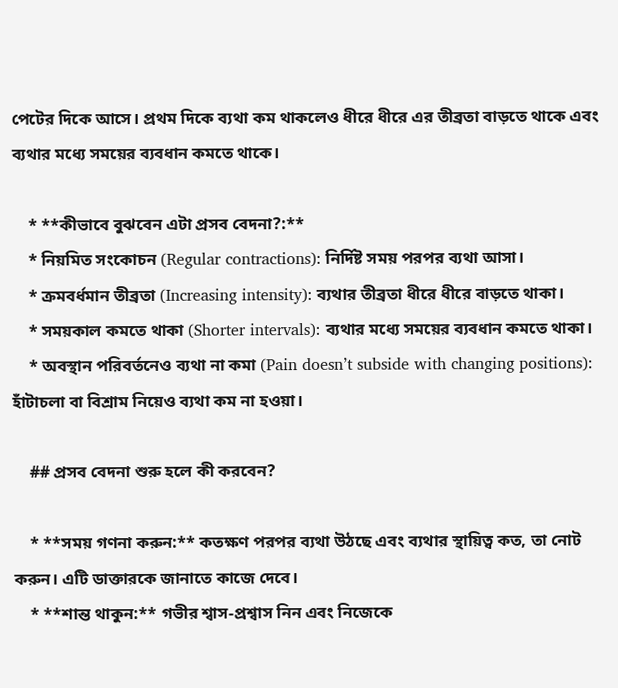পেটের দিকে আসে। প্রথম দিকে ব্যথা কম থাকলেও ধীরে ধীরে এর তীব্রতা বাড়তে থাকে এবং ব্যথার মধ্যে সময়ের ব্যবধান কমতে থাকে।

    * **কীভাবে বুঝবেন এটা প্রসব বেদনা?:**
    * নিয়মিত সংকোচন (Regular contractions): নির্দিষ্ট সময় পরপর ব্যথা আসা।
    * ক্রমবর্ধমান তীব্রতা (Increasing intensity): ব্যথার তীব্রতা ধীরে ধীরে বাড়তে থাকা।
    * সময়কাল কমতে থাকা (Shorter intervals): ব্যথার মধ্যে সময়ের ব্যবধান কমতে থাকা।
    * অবস্থান পরিবর্তনেও ব্যথা না কমা (Pain doesn’t subside with changing positions): হাঁটাচলা বা বিশ্রাম নিয়েও ব্যথা কম না হওয়া।

    ## প্রসব বেদনা শুরু হলে কী করবেন?

    * **সময় গণনা করুন:** কতক্ষণ পরপর ব্যথা উঠছে এবং ব্যথার স্থায়িত্ব কত, তা নোট করুন। এটি ডাক্তারকে জানাতে কাজে দেবে।
    * **শান্ত থাকুন:** গভীর শ্বাস-প্রশ্বাস নিন এবং নিজেকে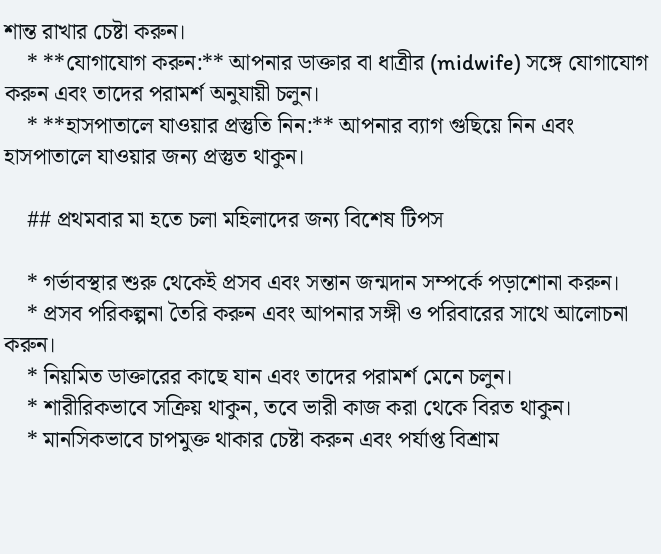শান্ত রাখার চেষ্টা করুন।
    * **যোগাযোগ করুন:** আপনার ডাক্তার বা ধাত্রীর (midwife) সঙ্গে যোগাযোগ করুন এবং তাদের পরামর্শ অনুযায়ী চলুন।
    * **হাসপাতালে যাওয়ার প্রস্তুতি নিন:** আপনার ব্যাগ গুছিয়ে নিন এবং হাসপাতালে যাওয়ার জন্য প্রস্তুত থাকুন।

    ## প্রথমবার মা হতে চলা মহিলাদের জন্য বিশেষ টিপস

    * গর্ভাবস্থার শুরু থেকেই প্রসব এবং সন্তান জন্মদান সম্পর্কে পড়াশোনা করুন।
    * প্রসব পরিকল্পনা তৈরি করুন এবং আপনার সঙ্গী ও পরিবারের সাথে আলোচনা করুন।
    * নিয়মিত ডাক্তারের কাছে যান এবং তাদের পরামর্শ মেনে চলুন।
    * শারীরিকভাবে সক্রিয় থাকুন, তবে ভারী কাজ করা থেকে বিরত থাকুন।
    * মানসিকভাবে চাপমুক্ত থাকার চেষ্টা করুন এবং পর্যাপ্ত বিশ্রাম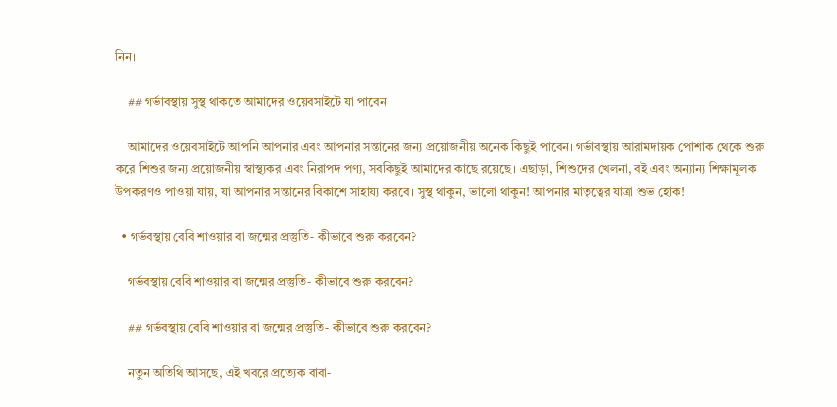নিন।

    ## গর্ভাবস্থায় সুস্থ থাকতে আমাদের ওয়েবসাইটে যা পাবেন

    আমাদের ওয়েবসাইটে আপনি আপনার এবং আপনার সন্তানের জন্য প্রয়োজনীয় অনেক কিছুই পাবেন। গর্ভাবস্থায় আরামদায়ক পোশাক থেকে শুরু করে শিশুর জন্য প্রয়োজনীয় স্বাস্থ্যকর এবং নিরাপদ পণ্য, সবকিছুই আমাদের কাছে রয়েছে। এছাড়া, শিশুদের খেলনা, বই এবং অন্যান্য শিক্ষামূলক উপকরণও পাওয়া যায়, যা আপনার সন্তানের বিকাশে সাহায্য করবে। সুস্থ থাকুন, ভালো থাকুন! আপনার মাতৃত্বের যাত্রা শুভ হোক!

  • গর্ভবস্থায় বেবি শাওয়ার বা জন্মের প্রস্তুতি- কীভাবে শুরু করবেন?

    গর্ভবস্থায় বেবি শাওয়ার বা জন্মের প্রস্তুতি- কীভাবে শুরু করবেন?

    ## গর্ভবস্থায় বেবি শাওয়ার বা জন্মের প্রস্তুতি- কীভাবে শুরু করবেন?

    নতুন অতিথি আসছে, এই খবরে প্রত্যেক বাবা-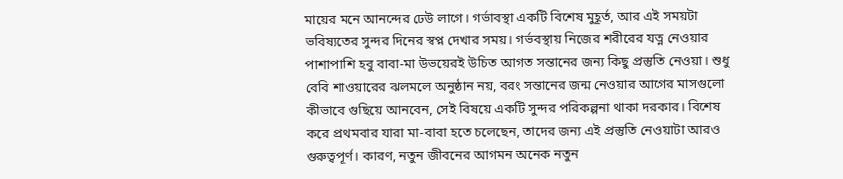মায়ের মনে আনন্দের ঢেউ লাগে। গর্ভাবস্থা একটি বিশেষ মুহূর্ত, আর এই সময়টা ভবিষ্যতের সুন্দর দিনের স্বপ্ন দেখার সময়। গর্ভবস্থায় নিজের শরীরের যত্ন নেওয়ার পাশাপাশি হবু বাবা-মা উভয়েরই উচিত আগত সন্তানের জন্য কিছু প্রস্তুতি নেওয়া। শুধু বেবি শাওয়ারের ঝলমলে অনুষ্ঠান নয়, বরং সন্তানের জন্ম নেওয়ার আগের মাসগুলো কীভাবে গুছিয়ে আনবেন, সেই বিষয়ে একটি সুন্দর পরিকল্পনা থাকা দরকার। বিশেষ করে প্রথমবার যারা মা-বাবা হতে চলেছেন, তাদের জন্য এই প্রস্তুতি নেওয়াটা আরও গুরুত্বপূর্ণ। কারণ, নতুন জীবনের আগমন অনেক নতুন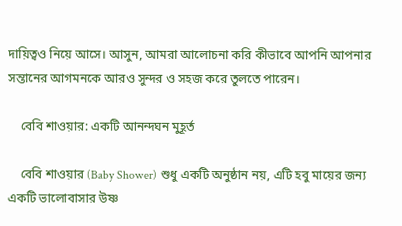দায়িত্বও নিয়ে আসে। আসুন, আমরা আলোচনা করি কীভাবে আপনি আপনার সন্তানের আগমনকে আরও সুন্দর ও সহজ করে তুলতে পারেন।

    বেবি শাওয়ার: একটি আনন্দঘন মুহূর্ত

    বেবি শাওয়ার (Baby Shower) শুধু একটি অনুষ্ঠান নয়, এটি হবু মায়ের জন্য একটি ভালোবাসার উষ্ণ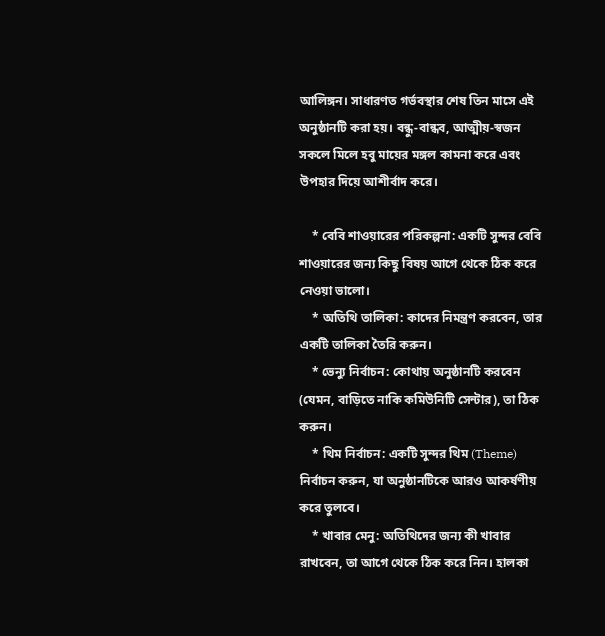আলিঙ্গন। সাধারণত গর্ভবস্থার শেষ তিন মাসে এই অনুষ্ঠানটি করা হয়। বন্ধু-বান্ধব, আত্মীয়-স্বজন সকলে মিলে হবু মায়ের মঙ্গল কামনা করে এবং উপহার দিয়ে আশীর্বাদ করে।

    * বেবি শাওয়ারের পরিকল্পনা: একটি সুন্দর বেবি শাওয়ারের জন্য কিছু বিষয় আগে থেকে ঠিক করে নেওয়া ভালো।
    * অতিথি তালিকা: কাদের নিমন্ত্রণ করবেন, তার একটি তালিকা তৈরি করুন।
    * ভেন্যু নির্বাচন: কোথায় অনুষ্ঠানটি করবেন (যেমন, বাড়িতে নাকি কমিউনিটি সেন্টার), তা ঠিক করুন।
    * থিম নির্বাচন: একটি সুন্দর থিম (Theme) নির্বাচন করুন, যা অনুষ্ঠানটিকে আরও আকর্ষণীয় করে তুলবে।
    * খাবার মেনু: অতিথিদের জন্য কী খাবার রাখবেন, তা আগে থেকে ঠিক করে নিন। হালকা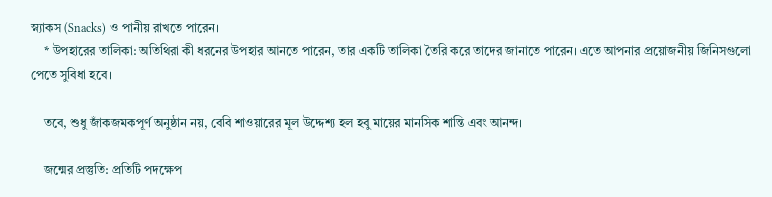স্ন্যাকস (Snacks) ও পানীয় রাখতে পারেন।
    * উপহারের তালিকা: অতিথিরা কী ধরনের উপহার আনতে পারেন, তার একটি তালিকা তৈরি করে তাদের জানাতে পারেন। এতে আপনার প্রয়োজনীয় জিনিসগুলো পেতে সুবিধা হবে।

    তবে, শুধু জাঁকজমকপূর্ণ অনুষ্ঠান নয়, বেবি শাওয়ারের মূল উদ্দেশ্য হল হবু মায়ের মানসিক শান্তি এবং আনন্দ।

    জন্মের প্রস্তুতি: প্রতিটি পদক্ষেপ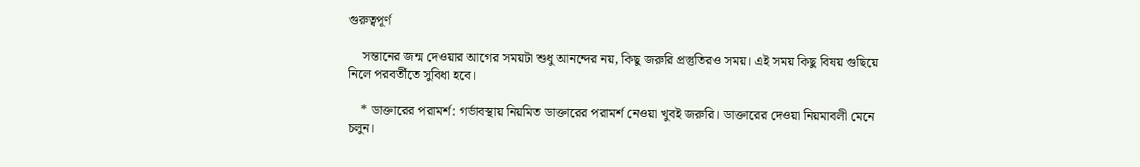গুরুত্বপূর্ণ

    সন্তানের জন্ম দেওয়ার আগের সময়টা শুধু আনন্দের নয়, কিছু জরুরি প্রস্তুতিরও সময়। এই সময় কিছু বিষয় গুছিয়ে নিলে পরবর্তীতে সুবিধা হবে।

    * ডাক্তারের পরামর্শ: গর্ভাবস্থায় নিয়মিত ডাক্তারের পরামর্শ নেওয়া খুবই জরুরি। ডাক্তারের দেওয়া নিয়মাবলী মেনে চলুন।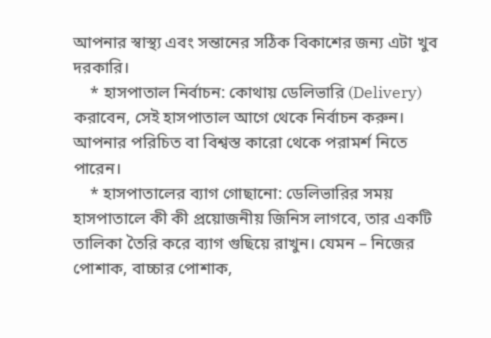আপনার স্বাস্থ্য এবং সন্তানের সঠিক বিকাশের জন্য এটা খুব দরকারি।
    * হাসপাতাল নির্বাচন: কোথায় ডেলিভারি (Delivery) করাবেন, সেই হাসপাতাল আগে থেকে নির্বাচন করুন। আপনার পরিচিত বা বিশ্বস্ত কারো থেকে পরামর্শ নিতে পারেন।
    * হাসপাতালের ব্যাগ গোছানো: ডেলিভারির সময় হাসপাতালে কী কী প্রয়োজনীয় জিনিস লাগবে, তার একটি তালিকা তৈরি করে ব্যাগ গুছিয়ে রাখুন। যেমন – নিজের পোশাক, বাচ্চার পোশাক,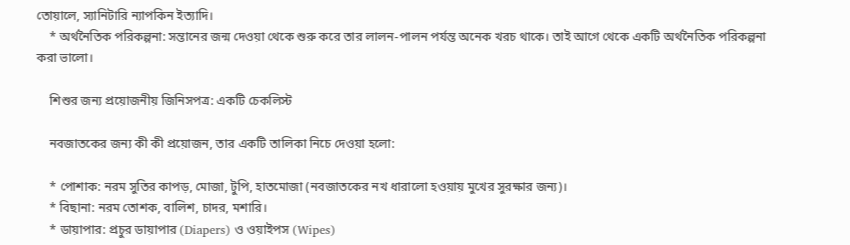তোয়ালে, স্যানিটারি ন্যাপকিন ইত্যাদি।
    * অর্থনৈতিক পরিকল্পনা: সন্তানের জন্ম দেওয়া থেকে শুরু করে তার লালন-পালন পর্যন্ত অনেক খরচ থাকে। তাই আগে থেকে একটি অর্থনৈতিক পরিকল্পনা করা ভালো।

    শিশুর জন্য প্রয়োজনীয় জিনিসপত্র: একটি চেকলিস্ট

    নবজাতকের জন্য কী কী প্রয়োজন, তার একটি তালিকা নিচে দেওয়া হলো:

    * পোশাক: নরম সুতির কাপড়, মোজা, টুপি, হাতমোজা (নবজাতকের নখ ধারালো হওয়ায় মুখের সুরক্ষার জন্য)।
    * বিছানা: নরম তোশক, বালিশ, চাদর, মশারি।
    * ডায়াপার: প্রচুর ডায়াপার (Diapers) ও ওয়াইপস (Wipes)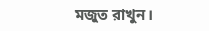মজুত রাখুন।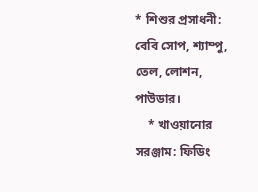* শিশুর প্রসাধনী: বেবি সোপ, শ্যাম্পু, তেল, লোশন, পাউডার।
    * খাওয়ানোর সরঞ্জাম: ফিডিং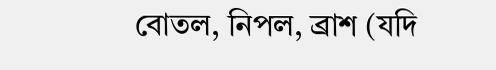বোতল, নিপল, ব্রাশ (যদি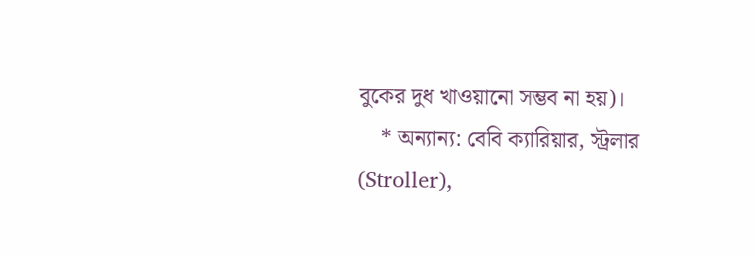বুকের দুধ খাওয়ানো সম্ভব না হয়)।
    * অন্যান্য: বেবি ক্যারিয়ার, স্ট্রলার (Stroller),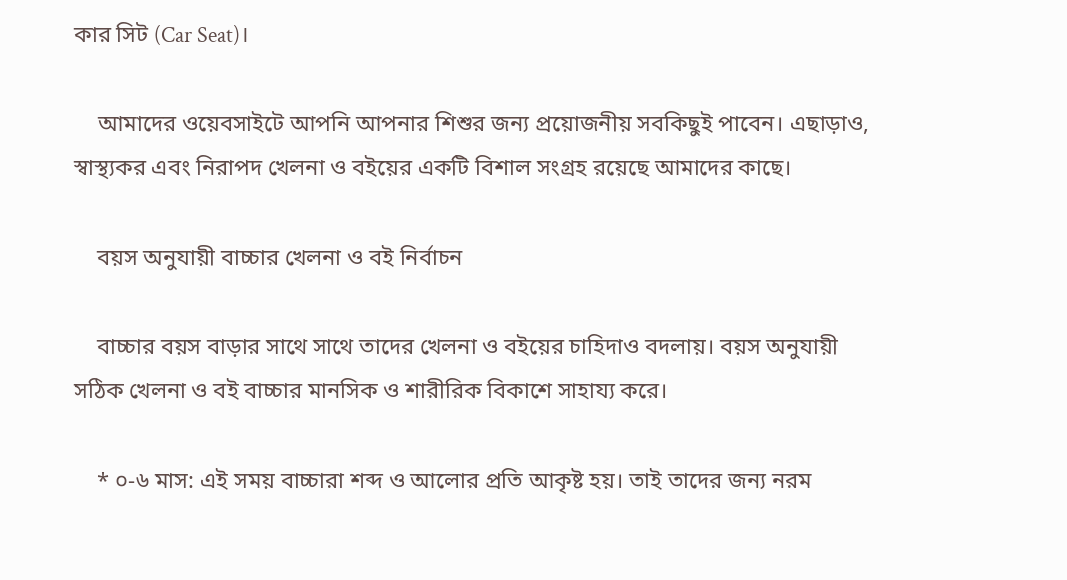কার সিট (Car Seat)।

    আমাদের ওয়েবসাইটে আপনি আপনার শিশুর জন্য প্রয়োজনীয় সবকিছুই পাবেন। এছাড়াও, স্বাস্থ্যকর এবং নিরাপদ খেলনা ও বইয়ের একটি বিশাল সংগ্রহ রয়েছে আমাদের কাছে।

    বয়স অনুযায়ী বাচ্চার খেলনা ও বই নির্বাচন

    বাচ্চার বয়স বাড়ার সাথে সাথে তাদের খেলনা ও বইয়ের চাহিদাও বদলায়। বয়স অনুযায়ী সঠিক খেলনা ও বই বাচ্চার মানসিক ও শারীরিক বিকাশে সাহায্য করে।

    * ০-৬ মাস: এই সময় বাচ্চারা শব্দ ও আলোর প্রতি আকৃষ্ট হয়। তাই তাদের জন্য নরম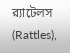র‍্যাটেলস (Rattles),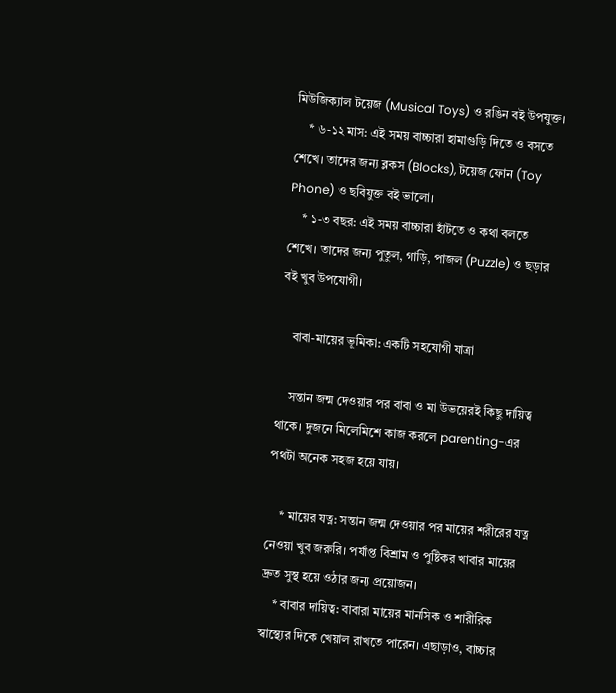মিউজিক্যাল টয়েজ (Musical Toys) ও রঙিন বই উপযুক্ত।
    * ৬-১২ মাস: এই সময় বাচ্চারা হামাগুড়ি দিতে ও বসতে শেখে। তাদের জন্য ব্লকস (Blocks), টয়েজ ফোন (Toy Phone) ও ছবিযুক্ত বই ভালো।
    * ১-৩ বছর: এই সময় বাচ্চারা হাঁটতে ও কথা বলতে শেখে। তাদের জন্য পুতুল, গাড়ি, পাজল (Puzzle) ও ছড়ার বই খুব উপযোগী।

    বাবা-মায়ের ভূমিকা: একটি সহযোগী যাত্রা

    সন্তান জন্ম দেওয়ার পর বাবা ও মা উভয়েরই কিছু দায়িত্ব থাকে। দুজনে মিলেমিশে কাজ করলে parenting-এর পথটা অনেক সহজ হয়ে যায়।

    * মায়ের যত্ন: সন্তান জন্ম দেওয়ার পর মায়ের শরীরের যত্ন নেওয়া খুব জরুরি। পর্যাপ্ত বিশ্রাম ও পুষ্টিকর খাবার মায়ের দ্রুত সুস্থ হয়ে ওঠার জন্য প্রয়োজন।
    * বাবার দায়িত্ব: বাবারা মায়ের মানসিক ও শারীরিক স্বাস্থ্যের দিকে খেয়াল রাখতে পারেন। এছাড়াও, বাচ্চার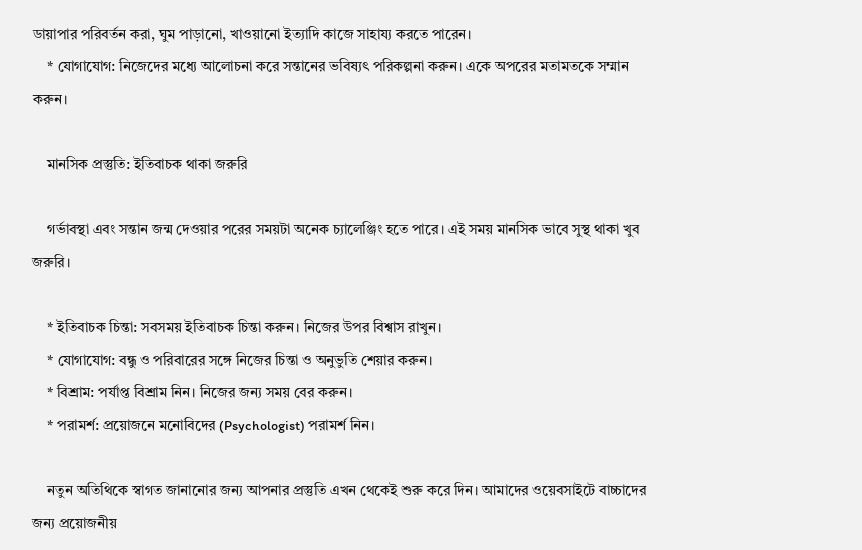ডায়াপার পরিবর্তন করা, ঘুম পাড়ানো, খাওয়ানো ইত্যাদি কাজে সাহায্য করতে পারেন।
    * যোগাযোগ: নিজেদের মধ্যে আলোচনা করে সন্তানের ভবিষ্যৎ পরিকল্পনা করুন। একে অপরের মতামতকে সম্মান করুন।

    মানসিক প্রস্তুতি: ইতিবাচক থাকা জরুরি

    গর্ভাবস্থা এবং সন্তান জন্ম দেওয়ার পরের সময়টা অনেক চ্যালেঞ্জিং হতে পারে। এই সময় মানসিক ভাবে সুস্থ থাকা খুব জরুরি।

    * ইতিবাচক চিন্তা: সবসময় ইতিবাচক চিন্তা করুন। নিজের উপর বিশ্বাস রাখুন।
    * যোগাযোগ: বন্ধু ও পরিবারের সঙ্গে নিজের চিন্তা ও অনুভুতি শেয়ার করুন।
    * বিশ্রাম: পর্যাপ্ত বিশ্রাম নিন। নিজের জন্য সময় বের করুন।
    * পরামর্শ: প্রয়োজনে মনোবিদের (Psychologist) পরামর্শ নিন।

    নতুন অতিথিকে স্বাগত জানানোর জন্য আপনার প্রস্তুতি এখন থেকেই শুরু করে দিন। আমাদের ওয়েবসাইটে বাচ্চাদের জন্য প্রয়োজনীয়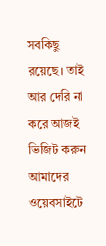সবকিছু রয়েছে। তাই আর দেরি না করে আজই ভিজিট করুন আমাদের ওয়েবসাইটে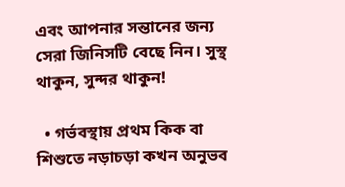এবং আপনার সন্তানের জন্য সেরা জিনিসটি বেছে নিন। সুস্থ থাকুন, সুন্দর থাকুন!

  • গর্ভবস্থায় প্রথম কিক বা শিশুতে নড়াচড়া কখন অনুভব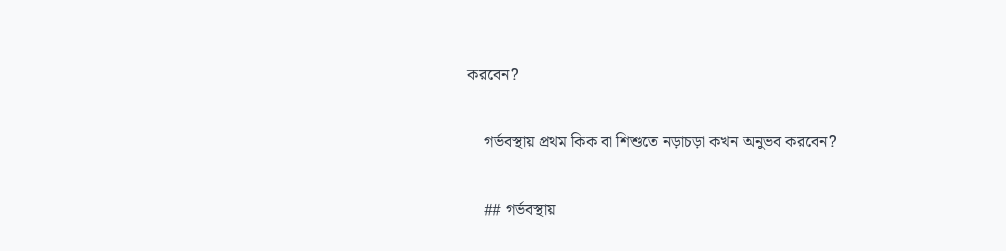করবেন?

    গর্ভবস্থায় প্রথম কিক বা শিশুতে নড়াচড়া কখন অনুভব করবেন?

    ## গর্ভবস্থায়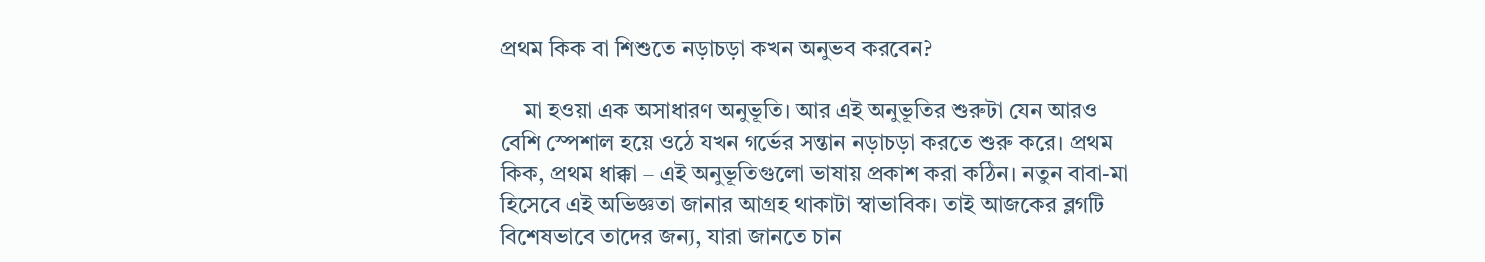প্রথম কিক বা শিশুতে নড়াচড়া কখন অনুভব করবেন?

    মা হওয়া এক অসাধারণ অনুভূতি। আর এই অনুভূতির শুরুটা যেন আরও বেশি স্পেশাল হয়ে ওঠে যখন গর্ভের সন্তান নড়াচড়া করতে শুরু করে। প্রথম কিক, প্রথম ধাক্কা – এই অনুভূতিগুলো ভাষায় প্রকাশ করা কঠিন। নতুন বাবা-মা হিসেবে এই অভিজ্ঞতা জানার আগ্রহ থাকাটা স্বাভাবিক। তাই আজকের ব্লগটি বিশেষভাবে তাদের জন্য, যারা জানতে চান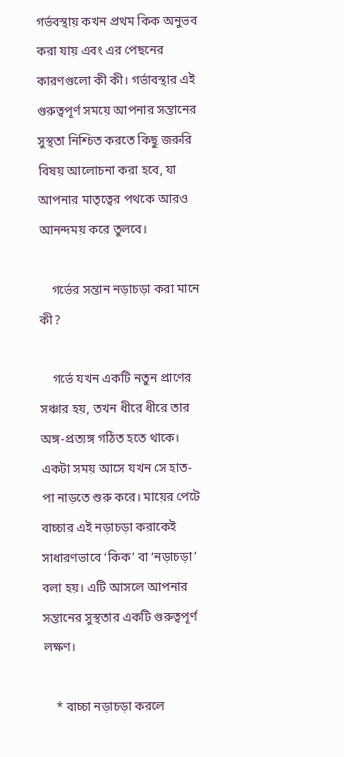গর্ভবস্থায় কখন প্রথম কিক অনুভব করা যায় এবং এর পেছনের কারণগুলো কী কী। গর্ভাবস্থার এই গুরুত্বপূর্ণ সময়ে আপনার সন্তানের সুস্থতা নিশ্চিত করতে কিছু জরুরি বিষয় আলোচনা করা হবে, যা আপনার মাতৃত্বের পথকে আরও আনন্দময় করে তুলবে।

    গর্ভের সন্তান নড়াচড়া করা মানে কী?

    গর্ভে যখন একটি নতুন প্রাণের সঞ্চার হয়, তখন ধীরে ধীরে তার অঙ্গ-প্রত্যঙ্গ গঠিত হতে থাকে। একটা সময় আসে যখন সে হাত-পা নাড়তে শুরু করে। মায়ের পেটে বাচ্চার এই নড়াচড়া করাকেই সাধারণভাবে ‘কিক’ বা ‘নড়াচড়া’ বলা হয়। এটি আসলে আপনার সন্তানের সুস্থতার একটি গুরুত্বপূর্ণ লক্ষণ।

    * বাচ্চা নড়াচড়া করলে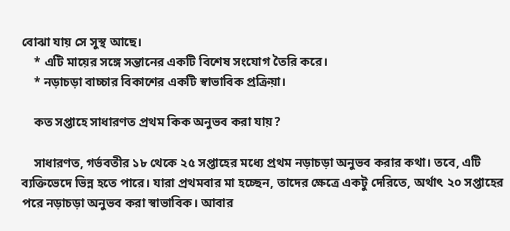বোঝা যায় সে সুস্থ আছে।
    * এটি মায়ের সঙ্গে সন্তানের একটি বিশেষ সংযোগ তৈরি করে।
    * নড়াচড়া বাচ্চার বিকাশের একটি স্বাভাবিক প্রক্রিয়া।

    কত সপ্তাহে সাধারণত প্রথম কিক অনুভব করা যায়?

    সাধারণত, গর্ভবতীর ১৮ থেকে ২৫ সপ্তাহের মধ্যে প্রথম নড়াচড়া অনুভব করার কথা। তবে, এটি ব্যক্তিভেদে ভিন্ন হতে পারে। যারা প্রথমবার মা হচ্ছেন, তাদের ক্ষেত্রে একটু দেরিতে, অর্থাৎ ২০ সপ্তাহের পরে নড়াচড়া অনুভব করা স্বাভাবিক। আবার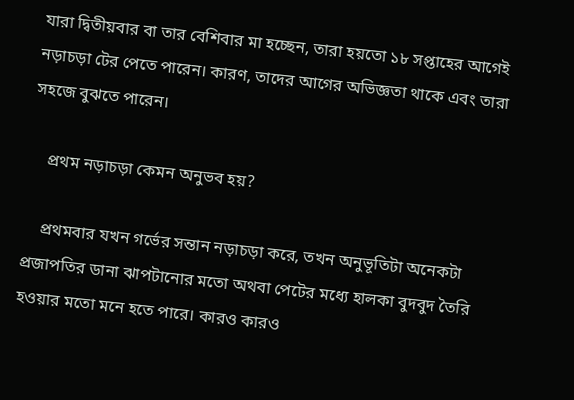যারা দ্বিতীয়বার বা তার বেশিবার মা হচ্ছেন, তারা হয়তো ১৮ সপ্তাহের আগেই নড়াচড়া টের পেতে পারেন। কারণ, তাদের আগের অভিজ্ঞতা থাকে এবং তারা সহজে বুঝতে পারেন।

    প্রথম নড়াচড়া কেমন অনুভব হয়?

    প্রথমবার যখন গর্ভের সন্তান নড়াচড়া করে, তখন অনুভূতিটা অনেকটা প্রজাপতির ডানা ঝাপটানোর মতো অথবা পেটের মধ্যে হালকা বুদবুদ তৈরি হওয়ার মতো মনে হতে পারে। কারও কারও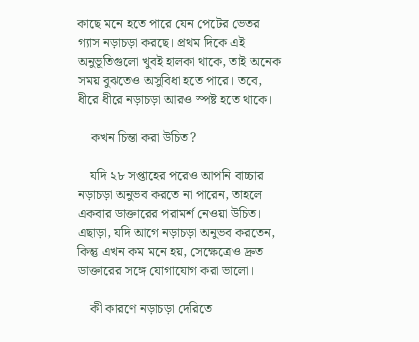কাছে মনে হতে পারে যেন পেটের ভেতর গ্যাস নড়াচড়া করছে। প্রথম দিকে এই অনুভূতিগুলো খুবই হালকা থাকে, তাই অনেক সময় বুঝতেও অসুবিধা হতে পারে। তবে, ধীরে ধীরে নড়াচড়া আরও স্পষ্ট হতে থাকে।

    কখন চিন্তা করা উচিত?

    যদি ২৮ সপ্তাহের পরেও আপনি বাচ্চার নড়াচড়া অনুভব করতে না পারেন, তাহলে একবার ডাক্তারের পরামর্শ নেওয়া উচিত। এছাড়া, যদি আগে নড়াচড়া অনুভব করতেন, কিন্তু এখন কম মনে হয়, সেক্ষেত্রেও দ্রুত ডাক্তারের সঙ্গে যোগাযোগ করা ভালো।

    কী কারণে নড়াচড়া দেরিতে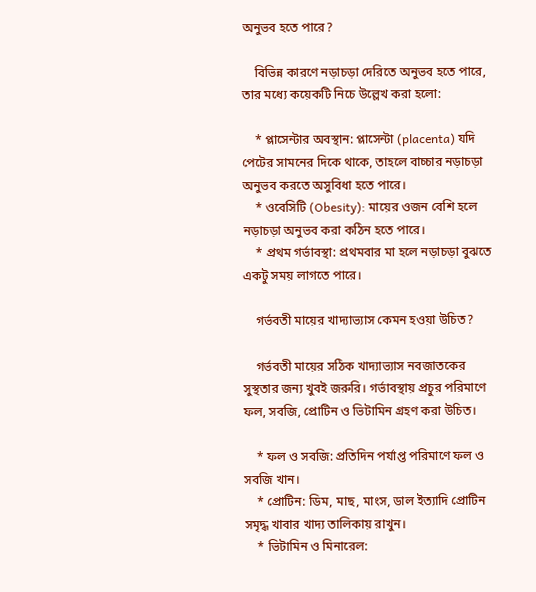অনুভব হতে পারে?

    বিভিন্ন কারণে নড়াচড়া দেরিতে অনুভব হতে পারে, তার মধ্যে কয়েকটি নিচে উল্লেখ করা হলো:

    * প্লাসেন্টার অবস্থান: প্লাসেন্টা (placenta) যদি পেটের সামনের দিকে থাকে, তাহলে বাচ্চার নড়াচড়া অনুভব করতে অসুবিধা হতে পারে।
    * ওবেসিটি (Obesity): মায়ের ওজন বেশি হলে নড়াচড়া অনুভব করা কঠিন হতে পারে।
    * প্রথম গর্ভাবস্থা: প্রথমবার মা হলে নড়াচড়া বুঝতে একটু সময় লাগতে পারে।

    গর্ভবতী মায়ের খাদ্যাভ্যাস কেমন হওয়া উচিত?

    গর্ভবতী মায়ের সঠিক খাদ্যাভ্যাস নবজাতকের সুস্থতার জন্য খুবই জরুরি। গর্ভাবস্থায় প্রচুর পরিমাণে ফল, সবজি, প্রোটিন ও ভিটামিন গ্রহণ করা উচিত।

    * ফল ও সবজি: প্রতিদিন পর্যাপ্ত পরিমাণে ফল ও সবজি খান।
    * প্রোটিন: ডিম, মাছ, মাংস, ডাল ইত্যাদি প্রোটিন সমৃদ্ধ খাবার খাদ্য তালিকায় রাখুন।
    * ভিটামিন ও মিনারেল: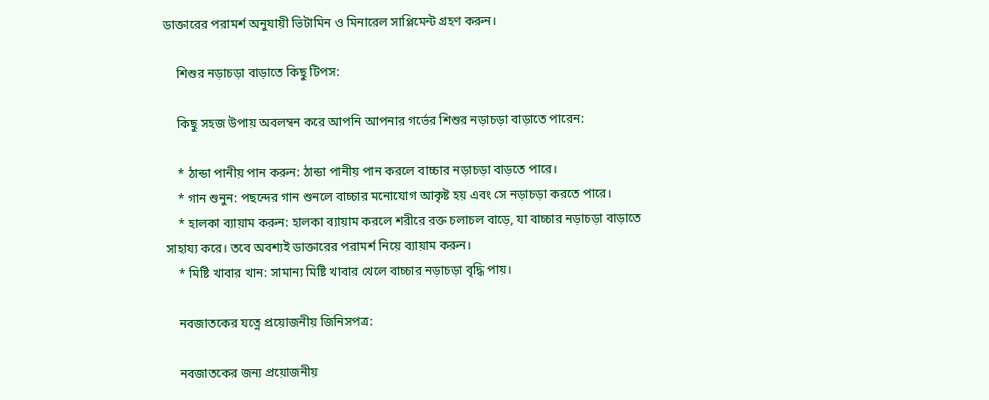ডাক্তারের পরামর্শ অনুযায়ী ভিটামিন ও মিনারেল সাপ্লিমেন্ট গ্রহণ করুন।

    শিশুর নড়াচড়া বাড়াতে কিছু টিপস:

    কিছু সহজ উপায় অবলম্বন করে আপনি আপনার গর্ভের শিশুর নড়াচড়া বাড়াতে পারেন:

    * ঠান্ডা পানীয় পান করুন: ঠান্ডা পানীয় পান করলে বাচ্চার নড়াচড়া বাড়তে পারে।
    * গান শুনুন: পছন্দের গান শুনলে বাচ্চার মনোযোগ আকৃষ্ট হয় এবং সে নড়াচড়া করতে পারে।
    * হালকা ব্যায়াম করুন: হালকা ব্যায়াম করলে শরীরে রক্ত চলাচল বাড়ে, যা বাচ্চার নড়াচড়া বাড়াতে সাহায্য করে। তবে অবশ্যই ডাক্তারের পরামর্শ নিয়ে ব্যায়াম করুন।
    * মিষ্টি খাবার খান: সামান্য মিষ্টি খাবার খেলে বাচ্চার নড়াচড়া বৃদ্ধি পায়।

    নবজাতকের যত্নে প্রয়োজনীয় জিনিসপত্র:

    নবজাতকের জন্য প্রয়োজনীয়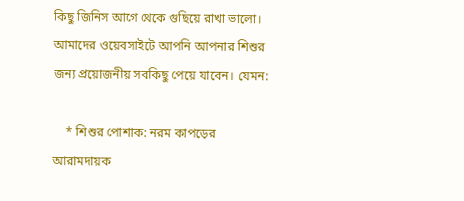কিছু জিনিস আগে থেকে গুছিয়ে রাখা ভালো। আমাদের ওয়েবসাইটে আপনি আপনার শিশুর জন্য প্রয়োজনীয় সবকিছু পেয়ে যাবেন। যেমন:

    * শিশুর পোশাক: নরম কাপড়ের আরামদায়ক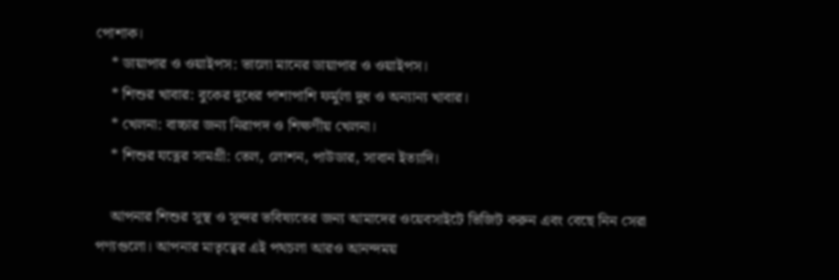পোশাক।
    * ডায়াপার ও ওয়াইপস: ভালো মানের ডায়াপার ও ওয়াইপস।
    * শিশুর খাবার: বুকের দুধের পাশাপাশি ফর্মুলা দুধ ও অন্যান্য খাবার।
    * খেলনা: বাচ্চার জন্য নিরাপদ ও শিক্ষণীয় খেলনা।
    * শিশুর যত্নের সামগ্রী: তেল, লোশন, পাউডার, সাবান ইত্যাদি।

    আপনার শিশুর সুস্থ ও সুন্দর ভবিষ্যতের জন্য আমাদের ওয়েবসাইটে ভিজিট করুন এবং বেছে নিন সেরা পণ্যগুলো। আপনার মাতৃত্বের এই পথচলা আরও আনন্দময়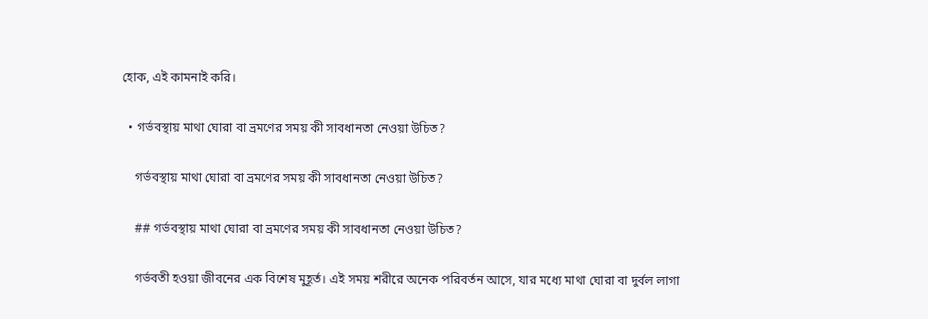হোক, এই কামনাই করি।

  • গর্ভবস্থায় মাথা ঘোরা বা ভ্রমণের সময় কী সাবধানতা নেওয়া উচিত?

    গর্ভবস্থায় মাথা ঘোরা বা ভ্রমণের সময় কী সাবধানতা নেওয়া উচিত?

    ## গর্ভবস্থায় মাথা ঘোরা বা ভ্রমণের সময় কী সাবধানতা নেওয়া উচিত?

    গর্ভবতী হওয়া জীবনের এক বিশেষ মুহূর্ত। এই সময় শরীরে অনেক পরিবর্তন আসে, যার মধ্যে মাথা ঘোরা বা দুর্বল লাগা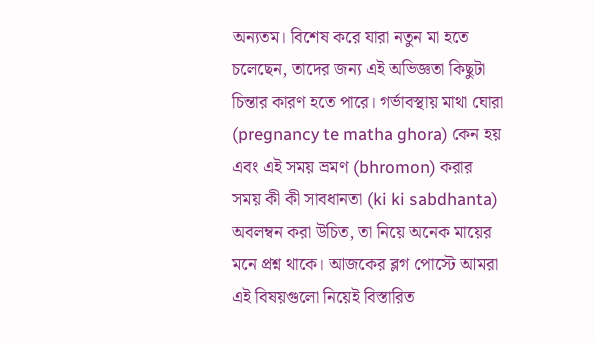অন্যতম। বিশেষ করে যারা নতুন মা হতে চলেছেন, তাদের জন্য এই অভিজ্ঞতা কিছুটা চিন্তার কারণ হতে পারে। গর্ভাবস্থায় মাথা ঘোরা (pregnancy te matha ghora) কেন হয় এবং এই সময় ভ্রমণ (bhromon) করার সময় কী কী সাবধানতা (ki ki sabdhanta) অবলম্বন করা উচিত, তা নিয়ে অনেক মায়ের মনে প্রশ্ন থাকে। আজকের ব্লগ পোস্টে আমরা এই বিষয়গুলো নিয়েই বিস্তারিত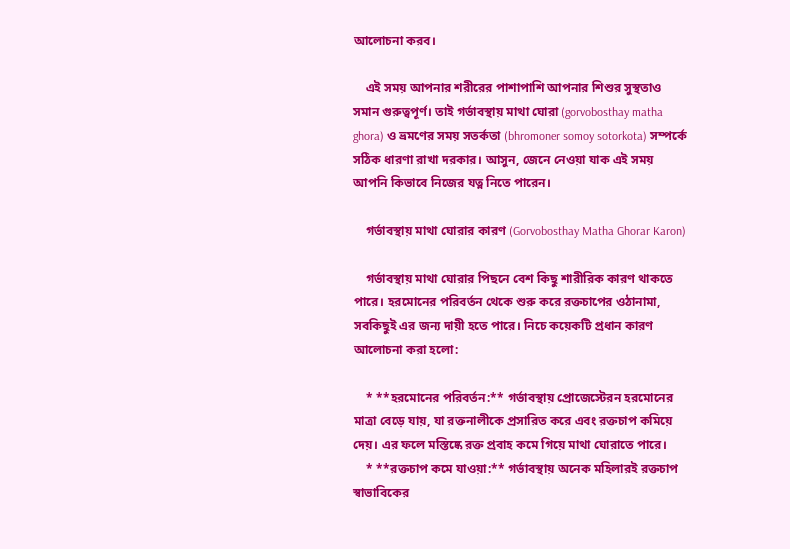আলোচনা করব।

    এই সময় আপনার শরীরের পাশাপাশি আপনার শিশুর সুস্থতাও সমান গুরুত্বপূর্ণ। তাই গর্ভাবস্থায় মাথা ঘোরা (gorvobosthay matha ghora) ও ভ্রমণের সময় সতর্কতা (bhromoner somoy sotorkota) সম্পর্কে সঠিক ধারণা রাখা দরকার। আসুন, জেনে নেওয়া যাক এই সময় আপনি কিভাবে নিজের যত্ন নিতে পারেন।

    গর্ভাবস্থায় মাথা ঘোরার কারণ (Gorvobosthay Matha Ghorar Karon)

    গর্ভাবস্থায় মাথা ঘোরার পিছনে বেশ কিছু শারীরিক কারণ থাকতে পারে। হরমোনের পরিবর্তন থেকে শুরু করে রক্তচাপের ওঠানামা, সবকিছুই এর জন্য দায়ী হতে পারে। নিচে কয়েকটি প্রধান কারণ আলোচনা করা হলো:

    * **হরমোনের পরিবর্তন:** গর্ভাবস্থায় প্রোজেস্টেরন হরমোনের মাত্রা বেড়ে যায়, যা রক্তনালীকে প্রসারিত করে এবং রক্তচাপ কমিয়ে দেয়। এর ফলে মস্তিষ্কে রক্ত প্রবাহ কমে গিয়ে মাথা ঘোরাতে পারে।
    * **রক্তচাপ কমে যাওয়া:** গর্ভাবস্থায় অনেক মহিলারই রক্তচাপ স্বাভাবিকের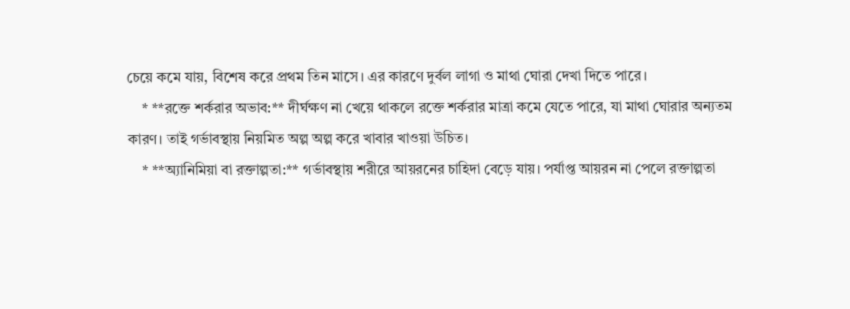চেয়ে কমে যায়, বিশেষ করে প্রথম তিন মাসে। এর কারণে দুর্বল লাগা ও মাথা ঘোরা দেখা দিতে পারে।
    * **রক্তে শর্করার অভাব:** দীর্ঘক্ষণ না খেয়ে থাকলে রক্তে শর্করার মাত্রা কমে যেতে পারে, যা মাথা ঘোরার অন্যতম কারণ। তাই গর্ভাবস্থায় নিয়মিত অল্প অল্প করে খাবার খাওয়া উচিত।
    * **অ্যানিমিয়া বা রক্তাল্পতা:** গর্ভাবস্থায় শরীরে আয়রনের চাহিদা বেড়ে যায়। পর্যাপ্ত আয়রন না পেলে রক্তাল্পতা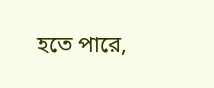হতে পারে,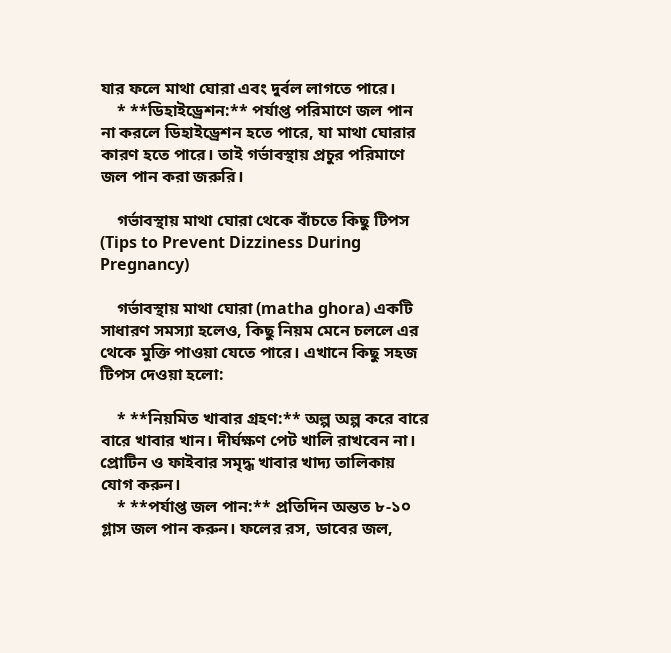যার ফলে মাথা ঘোরা এবং দুর্বল লাগতে পারে।
    * **ডিহাইড্রেশন:** পর্যাপ্ত পরিমাণে জল পান না করলে ডিহাইড্রেশন হতে পারে, যা মাথা ঘোরার কারণ হতে পারে। তাই গর্ভাবস্থায় প্রচুর পরিমাণে জল পান করা জরুরি।

    গর্ভাবস্থায় মাথা ঘোরা থেকে বাঁচতে কিছু টিপস (Tips to Prevent Dizziness During Pregnancy)

    গর্ভাবস্থায় মাথা ঘোরা (matha ghora) একটি সাধারণ সমস্যা হলেও, কিছু নিয়ম মেনে চললে এর থেকে মুক্তি পাওয়া যেতে পারে। এখানে কিছু সহজ টিপস দেওয়া হলো:

    * **নিয়মিত খাবার গ্রহণ:** অল্প অল্প করে বারে বারে খাবার খান। দীর্ঘক্ষণ পেট খালি রাখবেন না। প্রোটিন ও ফাইবার সমৃদ্ধ খাবার খাদ্য তালিকায় যোগ করুন।
    * **পর্যাপ্ত জল পান:** প্রতিদিন অন্তত ৮-১০ গ্লাস জল পান করুন। ফলের রস, ডাবের জল,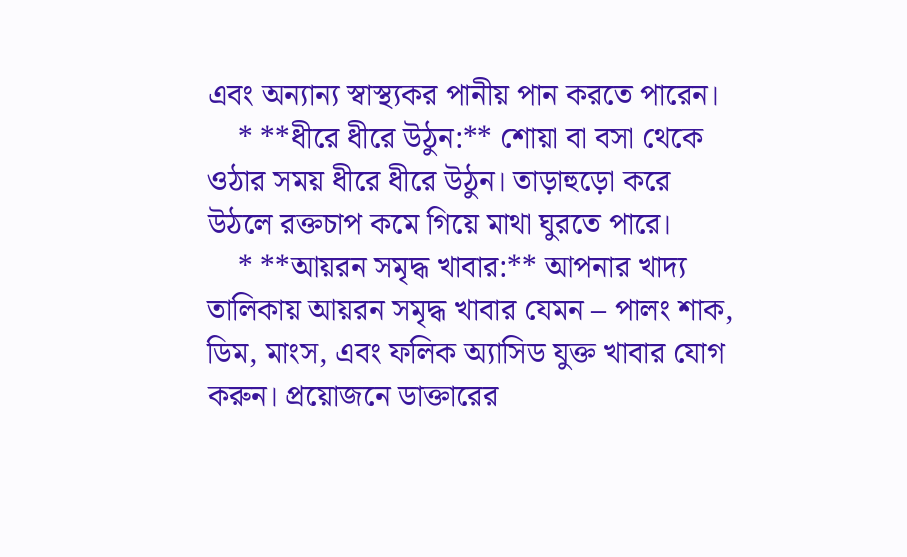এবং অন্যান্য স্বাস্থ্যকর পানীয় পান করতে পারেন।
    * **ধীরে ধীরে উঠুন:** শোয়া বা বসা থেকে ওঠার সময় ধীরে ধীরে উঠুন। তাড়াহুড়ো করে উঠলে রক্তচাপ কমে গিয়ে মাথা ঘুরতে পারে।
    * **আয়রন সমৃদ্ধ খাবার:** আপনার খাদ্য তালিকায় আয়রন সমৃদ্ধ খাবার যেমন – পালং শাক, ডিম, মাংস, এবং ফলিক অ্যাসিড যুক্ত খাবার যোগ করুন। প্রয়োজনে ডাক্তারের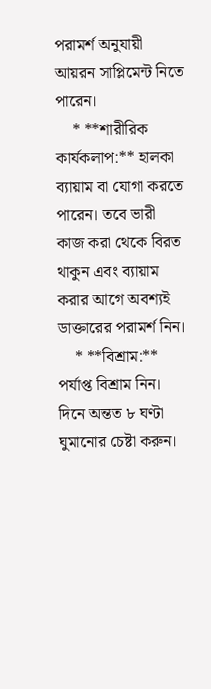পরামর্শ অনুযায়ী আয়রন সাপ্লিমেন্ট নিতে পারেন।
    * **শারীরিক কার্যকলাপ:** হালকা ব্যায়াম বা যোগা করতে পারেন। তবে ভারী কাজ করা থেকে বিরত থাকুন এবং ব্যায়াম করার আগে অবশ্যই ডাক্তারের পরামর্শ নিন।
    * **বিশ্রাম:** পর্যাপ্ত বিশ্রাম নিন। দিনে অন্তত ৮ ঘণ্টা ঘুমানোর চেষ্টা করুন।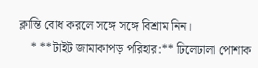ক্লান্তি বোধ করলে সঙ্গে সঙ্গে বিশ্রাম নিন।
    * **টাইট জামাকাপড় পরিহার:** ঢিলেঢালা পোশাক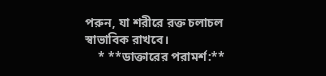পরুন, যা শরীরে রক্ত চলাচল স্বাভাবিক রাখবে।
    * **ডাক্তারের পরামর্শ:**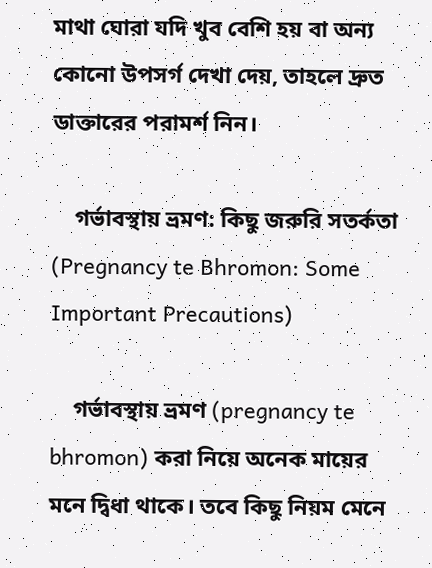মাথা ঘোরা যদি খুব বেশি হয় বা অন্য কোনো উপসর্গ দেখা দেয়, তাহলে দ্রুত ডাক্তারের পরামর্শ নিন।

    গর্ভাবস্থায় ভ্রমণ: কিছু জরুরি সতর্কতা (Pregnancy te Bhromon: Some Important Precautions)

    গর্ভাবস্থায় ভ্রমণ (pregnancy te bhromon) করা নিয়ে অনেক মায়ের মনে দ্বিধা থাকে। তবে কিছু নিয়ম মেনে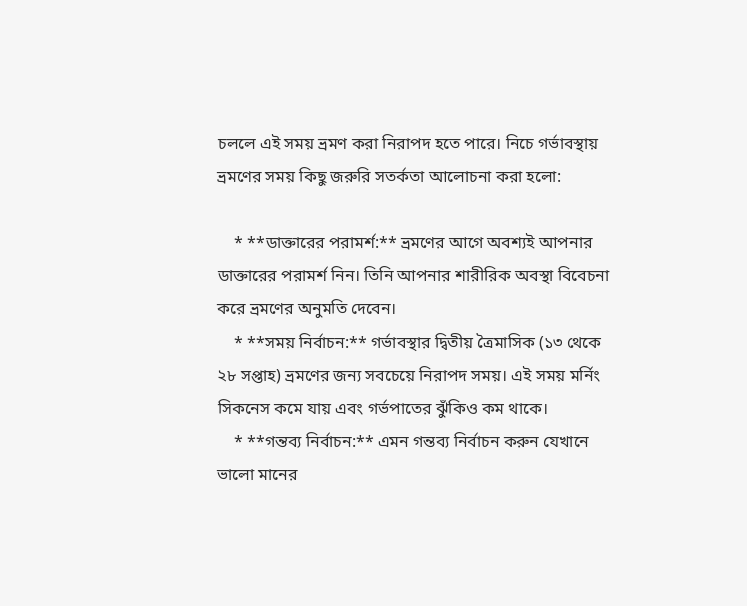চললে এই সময় ভ্রমণ করা নিরাপদ হতে পারে। নিচে গর্ভাবস্থায় ভ্রমণের সময় কিছু জরুরি সতর্কতা আলোচনা করা হলো:

    * **ডাক্তারের পরামর্শ:** ভ্রমণের আগে অবশ্যই আপনার ডাক্তারের পরামর্শ নিন। তিনি আপনার শারীরিক অবস্থা বিবেচনা করে ভ্রমণের অনুমতি দেবেন।
    * **সময় নির্বাচন:** গর্ভাবস্থার দ্বিতীয় ত্রৈমাসিক (১৩ থেকে ২৮ সপ্তাহ) ভ্রমণের জন্য সবচেয়ে নিরাপদ সময়। এই সময় মর্নিং সিকনেস কমে যায় এবং গর্ভপাতের ঝুঁকিও কম থাকে।
    * **গন্তব্য নির্বাচন:** এমন গন্তব্য নির্বাচন করুন যেখানে ভালো মানের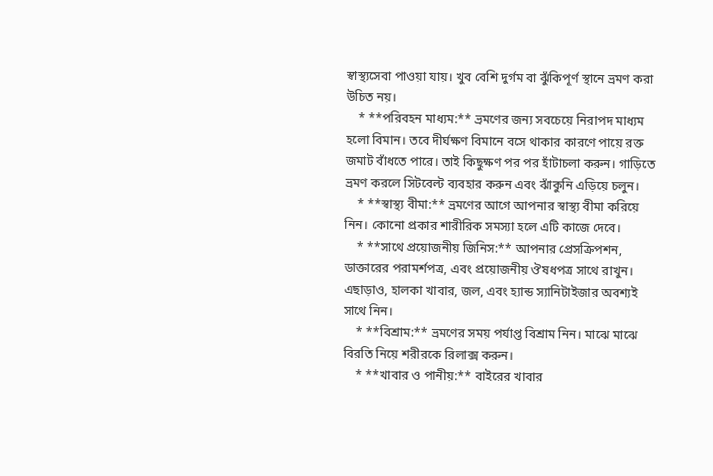স্বাস্থ্যসেবা পাওয়া যায়। খুব বেশি দুর্গম বা ঝুঁকিপূর্ণ স্থানে ভ্রমণ করা উচিত নয়।
    * **পরিবহন মাধ্যম:** ভ্রমণের জন্য সবচেয়ে নিরাপদ মাধ্যম হলো বিমান। তবে দীর্ঘক্ষণ বিমানে বসে থাকার কারণে পায়ে রক্ত জমাট বাঁধতে পারে। তাই কিছুক্ষণ পর পর হাঁটাচলা করুন। গাড়িতে ভ্রমণ করলে সিটবেল্ট ব্যবহার করুন এবং ঝাঁকুনি এড়িয়ে চলুন।
    * **স্বাস্থ্য বীমা:** ভ্রমণের আগে আপনার স্বাস্থ্য বীমা করিয়ে নিন। কোনো প্রকার শারীরিক সমস্যা হলে এটি কাজে দেবে।
    * **সাথে প্রয়োজনীয় জিনিস:** আপনার প্রেসক্রিপশন, ডাক্তারের পরামর্শপত্র, এবং প্রয়োজনীয় ঔষধপত্র সাথে রাখুন। এছাড়াও, হালকা খাবার, জল, এবং হ্যান্ড স্যানিটাইজার অবশ্যই সাথে নিন।
    * **বিশ্রাম:** ভ্রমণের সময় পর্যাপ্ত বিশ্রাম নিন। মাঝে মাঝে বিরতি নিয়ে শরীরকে রিলাক্স করুন।
    * **খাবার ও পানীয়:** বাইরের খাবার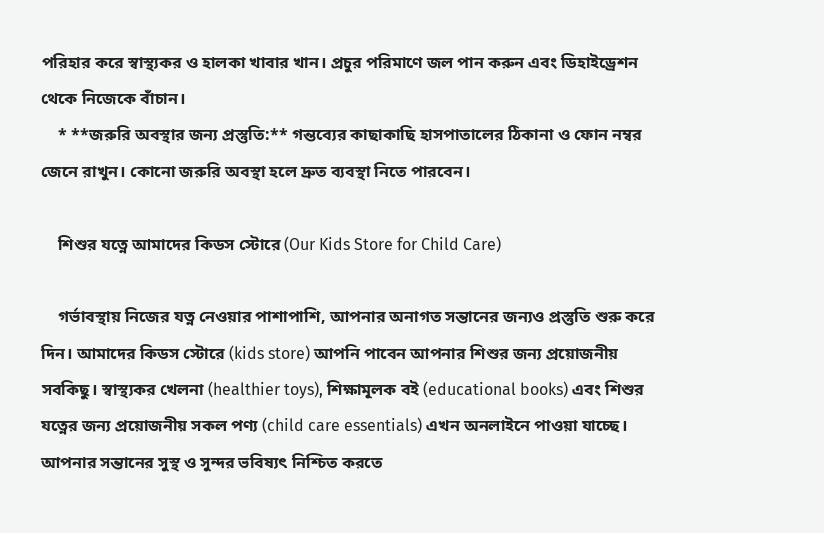পরিহার করে স্বাস্থ্যকর ও হালকা খাবার খান। প্রচুর পরিমাণে জল পান করুন এবং ডিহাইড্রেশন থেকে নিজেকে বাঁচান।
    * **জরুরি অবস্থার জন্য প্রস্তুতি:** গন্তব্যের কাছাকাছি হাসপাতালের ঠিকানা ও ফোন নম্বর জেনে রাখুন। কোনো জরুরি অবস্থা হলে দ্রুত ব্যবস্থা নিতে পারবেন।

    শিশুর যত্নে আমাদের কিডস স্টোরে (Our Kids Store for Child Care)

    গর্ভাবস্থায় নিজের যত্ন নেওয়ার পাশাপাশি, আপনার অনাগত সন্তানের জন্যও প্রস্তুতি শুরু করে দিন। আমাদের কিডস স্টোরে (kids store) আপনি পাবেন আপনার শিশুর জন্য প্রয়োজনীয় সবকিছু। স্বাস্থ্যকর খেলনা (healthier toys), শিক্ষামূলক বই (educational books) এবং শিশুর যত্নের জন্য প্রয়োজনীয় সকল পণ্য (child care essentials) এখন অনলাইনে পাওয়া যাচ্ছে। আপনার সন্তানের সুস্থ ও সুন্দর ভবিষ্যৎ নিশ্চিত করতে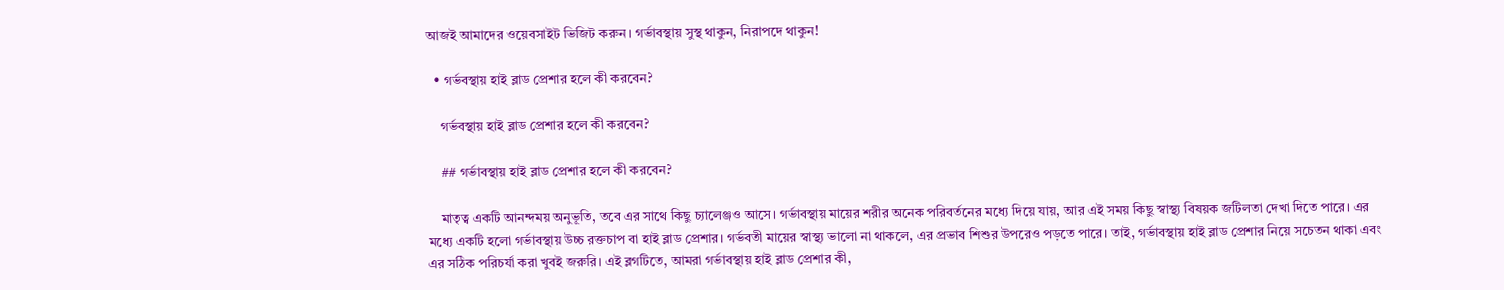আজই আমাদের ওয়েবসাইট ভিজিট করুন। গর্ভাবস্থায় সুস্থ থাকুন, নিরাপদে থাকুন!

  • গর্ভবস্থায় হাই ব্লাড প্রেশার হলে কী করবেন?

    গর্ভবস্থায় হাই ব্লাড প্রেশার হলে কী করবেন?

    ## গর্ভাবস্থায় হাই ব্লাড প্রেশার হলে কী করবেন?

    মাতৃত্ব একটি আনন্দময় অনুভূতি, তবে এর সাথে কিছু চ্যালেঞ্জও আসে। গর্ভাবস্থায় মায়ের শরীর অনেক পরিবর্তনের মধ্যে দিয়ে যায়, আর এই সময় কিছু স্বাস্থ্য বিষয়ক জটিলতা দেখা দিতে পারে। এর মধ্যে একটি হলো গর্ভাবস্থায় উচ্চ রক্তচাপ বা হাই ব্লাড প্রেশার। গর্ভবতী মায়ের স্বাস্থ্য ভালো না থাকলে, এর প্রভাব শিশুর উপরেও পড়তে পারে। তাই, গর্ভাবস্থায় হাই ব্লাড প্রেশার নিয়ে সচেতন থাকা এবং এর সঠিক পরিচর্যা করা খুবই জরুরি। এই ব্লগটিতে, আমরা গর্ভাবস্থায় হাই ব্লাড প্রেশার কী,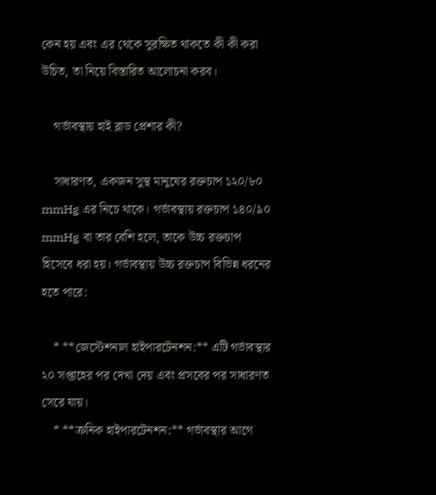কেন হয় এবং এর থেকে সুরক্ষিত থাকতে কী কী করা উচিত, তা নিয়ে বিস্তারিত আলোচনা করব।

    গর্ভাবস্থায় হাই ব্লাড প্রেশার কী?

    সাধারণত, একজন সুস্থ মানুষের রক্তচাপ ১২০/৮০ mmHg এর নিচে থাকে। গর্ভাবস্থায় রক্তচাপ ১৪০/৯০ mmHg বা তার বেশি হলে, তাকে উচ্চ রক্তচাপ হিসেবে ধরা হয়। গর্ভাবস্থায় উচ্চ রক্তচাপ বিভিন্ন ধরনের হতে পারে:

    * **জেস্টেশনাল হাইপারটেনশন:** এটি গর্ভাবস্থার ২০ সপ্তাহের পর দেখা দেয় এবং প্রসবের পর সাধারণত সেরে যায়।
    * **ক্রনিক হাইপারটেনশন:** গর্ভাবস্থার আগে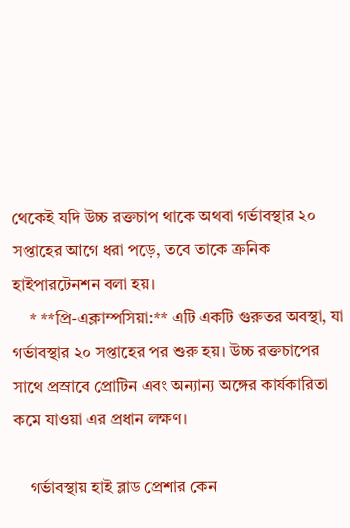থেকেই যদি উচ্চ রক্তচাপ থাকে অথবা গর্ভাবস্থার ২০ সপ্তাহের আগে ধরা পড়ে, তবে তাকে ক্রনিক হাইপারটেনশন বলা হয়।
    * **প্রি-এক্লাম্পসিয়া:** এটি একটি গুরুতর অবস্থা, যা গর্ভাবস্থার ২০ সপ্তাহের পর শুরু হয়। উচ্চ রক্তচাপের সাথে প্রস্রাবে প্রোটিন এবং অন্যান্য অঙ্গের কার্যকারিতা কমে যাওয়া এর প্রধান লক্ষণ।

    গর্ভাবস্থায় হাই ব্লাড প্রেশার কেন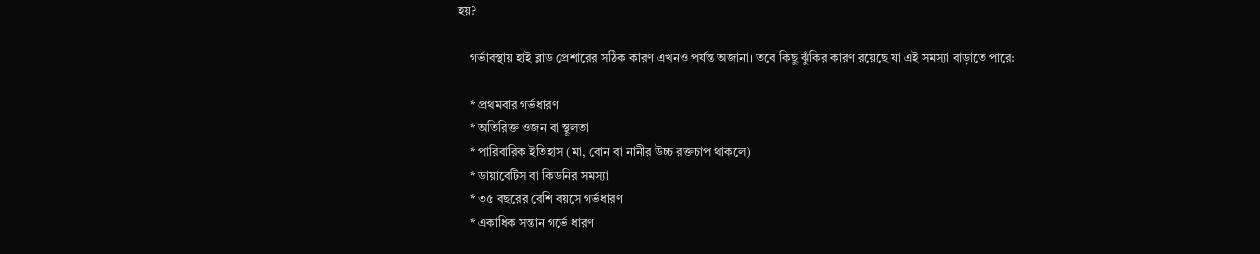হয়?

    গর্ভাবস্থায় হাই ব্লাড প্রেশারের সঠিক কারণ এখনও পর্যন্ত অজানা। তবে কিছু ঝুঁকির কারণ রয়েছে যা এই সমস্যা বাড়াতে পারে:

    * প্রথমবার গর্ভধারণ
    * অতিরিক্ত ওজন বা স্থূলতা
    * পারিবারিক ইতিহাস (মা, বোন বা নানীর উচ্চ রক্তচাপ থাকলে)
    * ডায়াবেটিস বা কিডনির সমস্যা
    * ৩৫ বছরের বেশি বয়সে গর্ভধারণ
    * একাধিক সন্তান গর্ভে ধারণ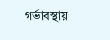গর্ভাবস্থায়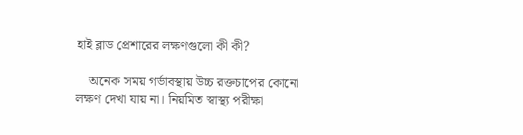হাই ব্লাড প্রেশারের লক্ষণগুলো কী কী?

    অনেক সময় গর্ভাবস্থায় উচ্চ রক্তচাপের কোনো লক্ষণ দেখা যায় না। নিয়মিত স্বাস্থ্য পরীক্ষা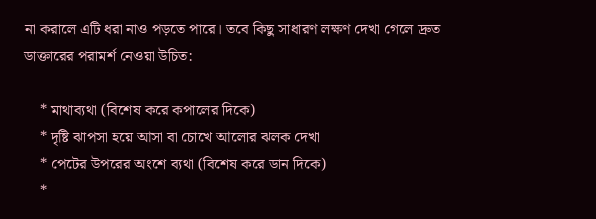না করালে এটি ধরা নাও পড়তে পারে। তবে কিছু সাধারণ লক্ষণ দেখা গেলে দ্রুত ডাক্তারের পরামর্শ নেওয়া উচিত:

    * মাথাব্যথা (বিশেষ করে কপালের দিকে)
    * দৃষ্টি ঝাপসা হয়ে আসা বা চোখে আলোর ঝলক দেখা
    * পেটের উপরের অংশে ব্যথা (বিশেষ করে ডান দিকে)
    *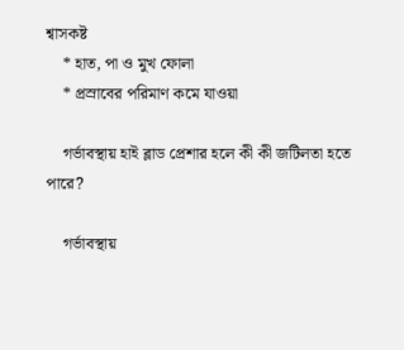শ্বাসকষ্ট
    * হাত, পা ও মুখ ফোলা
    * প্রস্রাবের পরিমাণ কমে যাওয়া

    গর্ভাবস্থায় হাই ব্লাড প্রেশার হলে কী কী জটিলতা হতে পারে?

    গর্ভাবস্থায়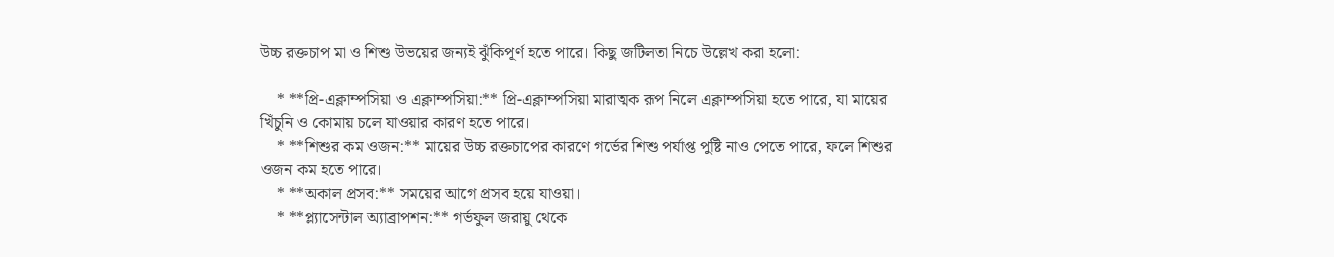উচ্চ রক্তচাপ মা ও শিশু উভয়ের জন্যই ঝুঁকিপূর্ণ হতে পারে। কিছু জটিলতা নিচে উল্লেখ করা হলো:

    * **প্রি-এক্লাম্পসিয়া ও এক্লাম্পসিয়া:** প্রি-এক্লাম্পসিয়া মারাত্মক রূপ নিলে এক্লাম্পসিয়া হতে পারে, যা মায়ের খিঁচুনি ও কোমায় চলে যাওয়ার কারণ হতে পারে।
    * **শিশুর কম ওজন:** মায়ের উচ্চ রক্তচাপের কারণে গর্ভের শিশু পর্যাপ্ত পুষ্টি নাও পেতে পারে, ফলে শিশুর ওজন কম হতে পারে।
    * **অকাল প্রসব:** সময়ের আগে প্রসব হয়ে যাওয়া।
    * **প্ল্যাসেন্টাল অ্যাব্রাপশন:** গর্ভফুল জরায়ু থেকে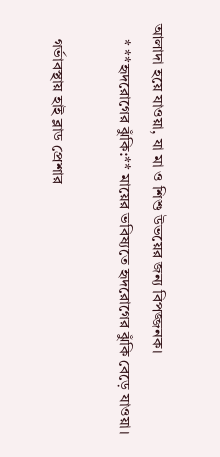আলাদা হয়ে যাওয়া, যা মা ও শিশু উভয়ের জন্য বিপজ্জনক।
    * **হৃদরোগের ঝুঁকি:** মায়ের ভবিষ্যতে হৃদরোগের ঝুঁকি বেড়ে যাওয়া।

    গর্ভাবস্থায় হাই ব্লাড প্রেশার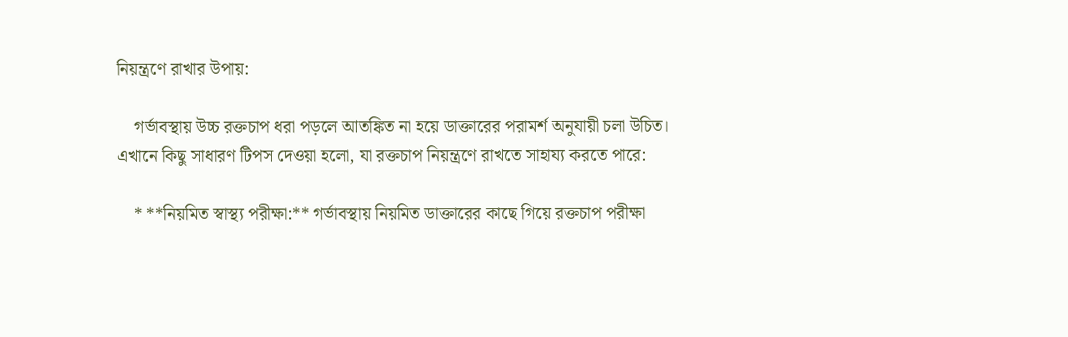নিয়ন্ত্রণে রাখার উপায়:

    গর্ভাবস্থায় উচ্চ রক্তচাপ ধরা পড়লে আতঙ্কিত না হয়ে ডাক্তারের পরামর্শ অনুযায়ী চলা উচিত। এখানে কিছু সাধারণ টিপস দেওয়া হলো, যা রক্তচাপ নিয়ন্ত্রণে রাখতে সাহায্য করতে পারে:

    * **নিয়মিত স্বাস্থ্য পরীক্ষা:** গর্ভাবস্থায় নিয়মিত ডাক্তারের কাছে গিয়ে রক্তচাপ পরীক্ষা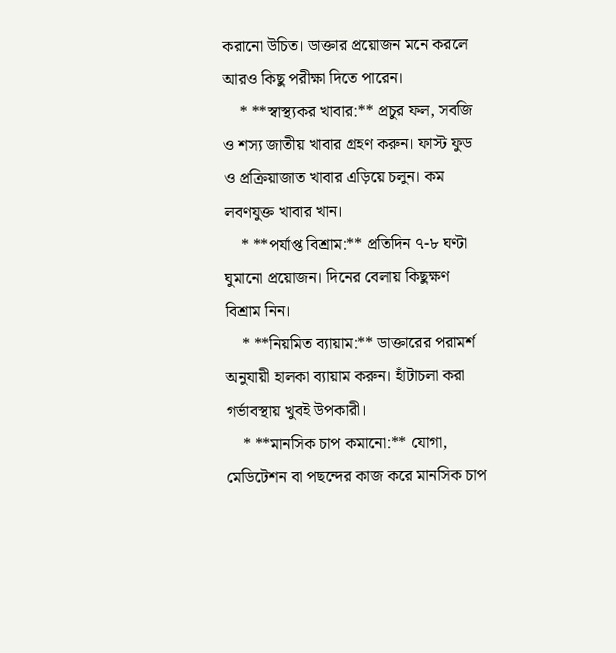করানো উচিত। ডাক্তার প্রয়োজন মনে করলে আরও কিছু পরীক্ষা দিতে পারেন।
    * **স্বাস্থ্যকর খাবার:** প্রচুর ফল, সবজি ও শস্য জাতীয় খাবার গ্রহণ করুন। ফাস্ট ফুড ও প্রক্রিয়াজাত খাবার এড়িয়ে চলুন। কম লবণযুক্ত খাবার খান।
    * **পর্যাপ্ত বিশ্রাম:** প্রতিদিন ৭-৮ ঘণ্টা ঘুমানো প্রয়োজন। দিনের বেলায় কিছুক্ষণ বিশ্রাম নিন।
    * **নিয়মিত ব্যায়াম:** ডাক্তারের পরামর্শ অনুযায়ী হালকা ব্যায়াম করুন। হাঁটাচলা করা গর্ভাবস্থায় খুবই উপকারী।
    * **মানসিক চাপ কমানো:** যোগা, মেডিটেশন বা পছন্দের কাজ করে মানসিক চাপ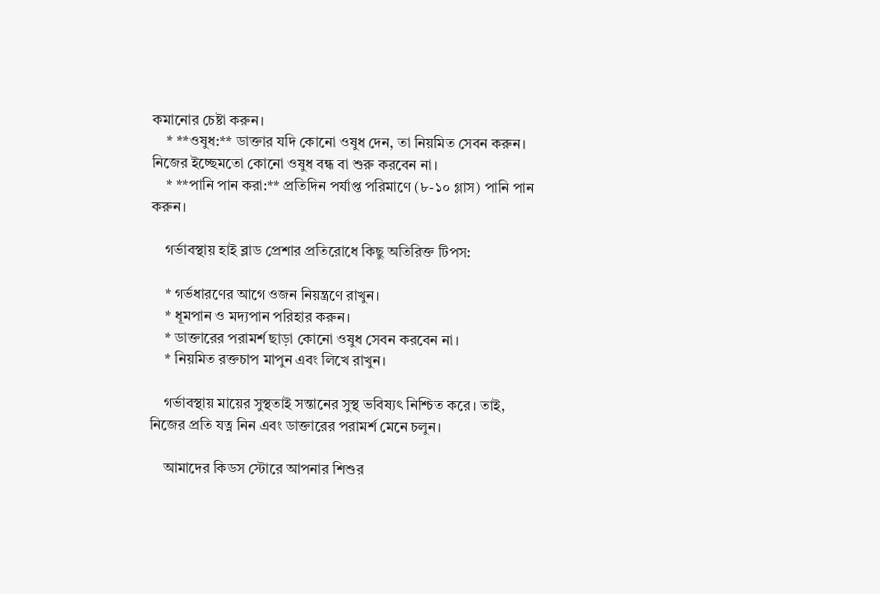কমানোর চেষ্টা করুন।
    * **ওষুধ:** ডাক্তার যদি কোনো ওষুধ দেন, তা নিয়মিত সেবন করুন। নিজের ইচ্ছেমতো কোনো ওষুধ বন্ধ বা শুরু করবেন না।
    * **পানি পান করা:** প্রতিদিন পর্যাপ্ত পরিমাণে (৮-১০ গ্লাস) পানি পান করুন।

    গর্ভাবস্থায় হাই ব্লাড প্রেশার প্রতিরোধে কিছু অতিরিক্ত টিপস:

    * গর্ভধারণের আগে ওজন নিয়ন্ত্রণে রাখুন।
    * ধূমপান ও মদ্যপান পরিহার করুন।
    * ডাক্তারের পরামর্শ ছাড়া কোনো ওষুধ সেবন করবেন না।
    * নিয়মিত রক্তচাপ মাপুন এবং লিখে রাখুন।

    গর্ভাবস্থায় মায়ের সুস্থতাই সন্তানের সুস্থ ভবিষ্যৎ নিশ্চিত করে। তাই, নিজের প্রতি যত্ন নিন এবং ডাক্তারের পরামর্শ মেনে চলুন।

    আমাদের কিডস স্টোরে আপনার শিশুর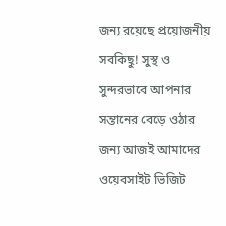জন্য রয়েছে প্রয়োজনীয় সবকিছু! সুস্থ ও সুন্দরভাবে আপনার সন্তানের বেড়ে ওঠার জন্য আজই আমাদের ওয়েবসাইট ভিজিট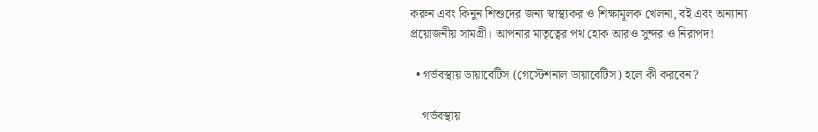করুন এবং কিনুন শিশুদের জন্য স্বাস্থ্যকর ও শিক্ষামূলক খেলনা, বই এবং অন্যান্য প্রয়োজনীয় সামগ্রী। আপনার মাতৃত্বের পথ হোক আরও সুন্দর ও নিরাপদ!

  • গর্ভবস্থায় ডায়াবেটিস (গেস্টেশনাল ডায়াবেটিস) হলে কী করবেন?

    গর্ভবস্থায়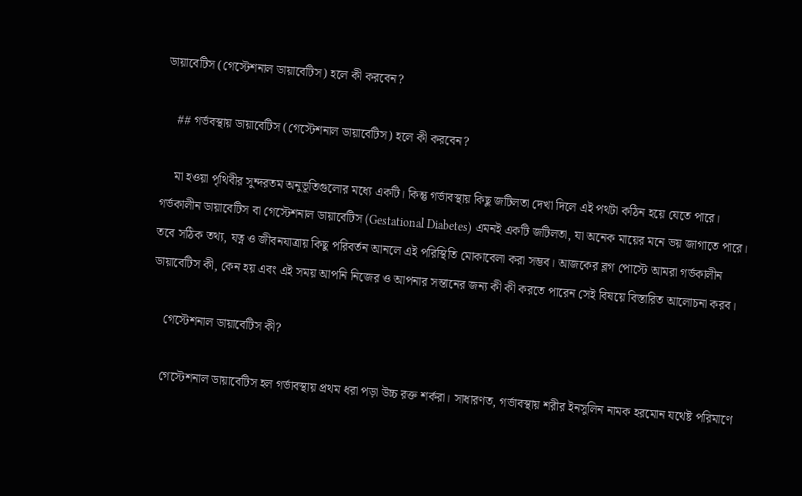ডায়াবেটিস (গেস্টেশনাল ডায়াবেটিস) হলে কী করবেন?

    ## গর্ভবস্থায় ডায়াবেটিস (গেস্টেশনাল ডায়াবেটিস) হলে কী করবেন?

    মা হওয়া পৃথিবীর সুন্দরতম অনুভূতিগুলোর মধ্যে একটি। কিন্তু গর্ভাবস্থায় কিছু জটিলতা দেখা দিলে এই পথটা কঠিন হয়ে যেতে পারে। গর্ভকালীন ডায়াবেটিস বা গেস্টেশনাল ডায়াবেটিস (Gestational Diabetes) এমনই একটি জটিলতা, যা অনেক মায়ের মনে ভয় জাগাতে পারে। তবে সঠিক তথ্য, যত্ন ও জীবনযাত্রায় কিছু পরিবর্তন আনলে এই পরিস্থিতি মোকাবেলা করা সম্ভব। আজকের ব্লগ পোস্টে আমরা গর্ভকালীন ডায়াবেটিস কী, কেন হয় এবং এই সময় আপনি নিজের ও আপনার সন্তানের জন্য কী কী করতে পারেন সেই বিষয়ে বিস্তারিত আলোচনা করব।

    গেস্টেশনাল ডায়াবেটিস কী?

    গেস্টেশনাল ডায়াবেটিস হল গর্ভাবস্থায় প্রথম ধরা পড়া উচ্চ রক্ত শর্করা। সাধারণত, গর্ভাবস্থায় শরীর ইনসুলিন নামক হরমোন যথেষ্ট পরিমাণে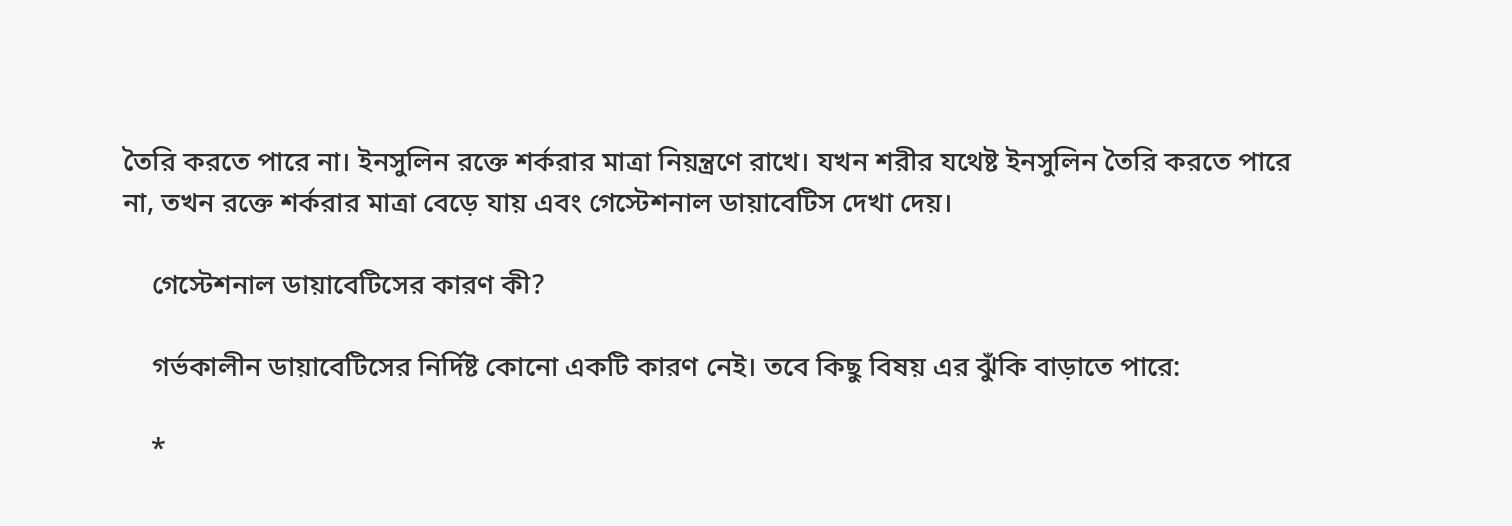তৈরি করতে পারে না। ইনসুলিন রক্তে শর্করার মাত্রা নিয়ন্ত্রণে রাখে। যখন শরীর যথেষ্ট ইনসুলিন তৈরি করতে পারে না, তখন রক্তে শর্করার মাত্রা বেড়ে যায় এবং গেস্টেশনাল ডায়াবেটিস দেখা দেয়।

    গেস্টেশনাল ডায়াবেটিসের কারণ কী?

    গর্ভকালীন ডায়াবেটিসের নির্দিষ্ট কোনো একটি কারণ নেই। তবে কিছু বিষয় এর ঝুঁকি বাড়াতে পারে:

    *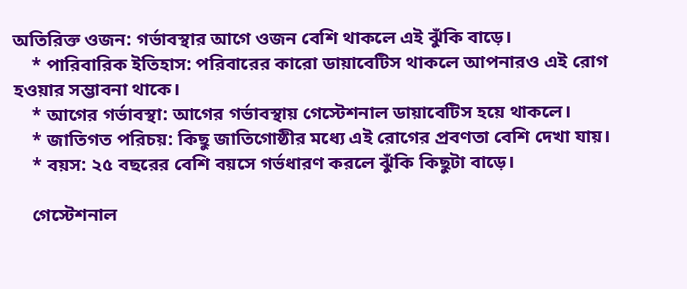অতিরিক্ত ওজন: গর্ভাবস্থার আগে ওজন বেশি থাকলে এই ঝুঁকি বাড়ে।
    * পারিবারিক ইতিহাস: পরিবারের কারো ডায়াবেটিস থাকলে আপনারও এই রোগ হওয়ার সম্ভাবনা থাকে।
    * আগের গর্ভাবস্থা: আগের গর্ভাবস্থায় গেস্টেশনাল ডায়াবেটিস হয়ে থাকলে।
    * জাতিগত পরিচয়: কিছু জাতিগোষ্ঠীর মধ্যে এই রোগের প্রবণতা বেশি দেখা যায়।
    * বয়স: ২৫ বছরের বেশি বয়সে গর্ভধারণ করলে ঝুঁকি কিছুটা বাড়ে।

    গেস্টেশনাল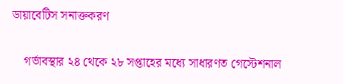ডায়াবেটিস সনাক্তকরণ

    গর্ভাবস্থার ২৪ থেকে ২৮ সপ্তাহের মধ্যে সাধারণত গেস্টেশনাল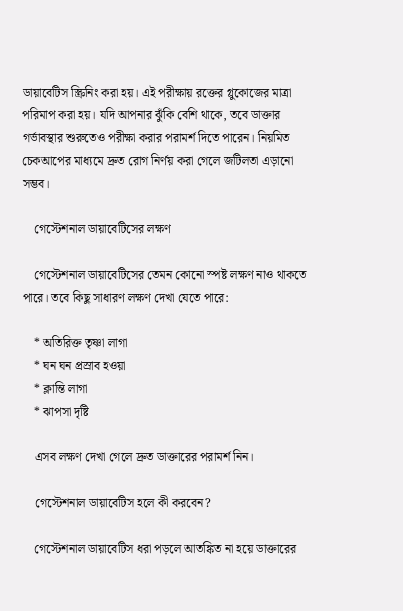ডায়াবেটিস স্ক্রিনিং করা হয়। এই পরীক্ষায় রক্তের গ্লুকোজের মাত্রা পরিমাপ করা হয়। যদি আপনার ঝুঁকি বেশি থাকে, তবে ডাক্তার গর্ভাবস্থার শুরুতেও পরীক্ষা করার পরামর্শ দিতে পারেন। নিয়মিত চেকআপের মাধ্যমে দ্রুত রোগ নির্ণয় করা গেলে জটিলতা এড়ানো সম্ভব।

    গেস্টেশনাল ডায়াবেটিসের লক্ষণ

    গেস্টেশনাল ডায়াবেটিসের তেমন কোনো স্পষ্ট লক্ষণ নাও থাকতে পারে। তবে কিছু সাধারণ লক্ষণ দেখা যেতে পারে:

    * অতিরিক্ত তৃষ্ণা লাগা
    * ঘন ঘন প্রস্রাব হওয়া
    * ক্লান্তি লাগা
    * ঝাপসা দৃষ্টি

    এসব লক্ষণ দেখা গেলে দ্রুত ডাক্তারের পরামর্শ নিন।

    গেস্টেশনাল ডায়াবেটিস হলে কী করবেন?

    গেস্টেশনাল ডায়াবেটিস ধরা পড়লে আতঙ্কিত না হয়ে ডাক্তারের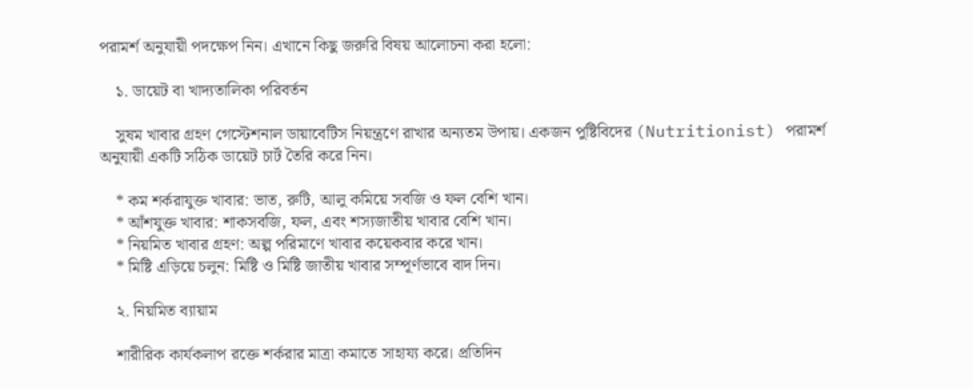পরামর্শ অনুযায়ী পদক্ষেপ নিন। এখানে কিছু জরুরি বিষয় আলোচনা করা হলো:

    ১. ডায়েট বা খাদ্যতালিকা পরিবর্তন

    সুষম খাবার গ্রহণ গেস্টেশনাল ডায়াবেটিস নিয়ন্ত্রণে রাখার অন্যতম উপায়। একজন পুষ্টিবিদের (Nutritionist) পরামর্শ অনুযায়ী একটি সঠিক ডায়েট চার্ট তৈরি করে নিন।

    * কম শর্করাযুক্ত খাবার: ভাত, রুটি, আলু কমিয়ে সবজি ও ফল বেশি খান।
    * আঁশযুক্ত খাবার: শাকসবজি, ফল, এবং শস্যজাতীয় খাবার বেশি খান।
    * নিয়মিত খাবার গ্রহণ: অল্প পরিমাণে খাবার কয়েকবার করে খান।
    * মিষ্টি এড়িয়ে চলুন: মিষ্টি ও মিষ্টি জাতীয় খাবার সম্পূর্ণভাবে বাদ দিন।

    ২. নিয়মিত ব্যায়াম

    শারীরিক কার্যকলাপ রক্তে শর্করার মাত্রা কমাতে সাহায্য করে। প্রতিদিন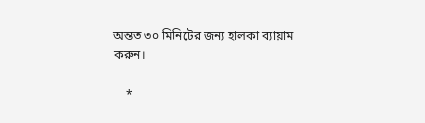অন্তত ৩০ মিনিটের জন্য হালকা ব্যায়াম করুন।

    *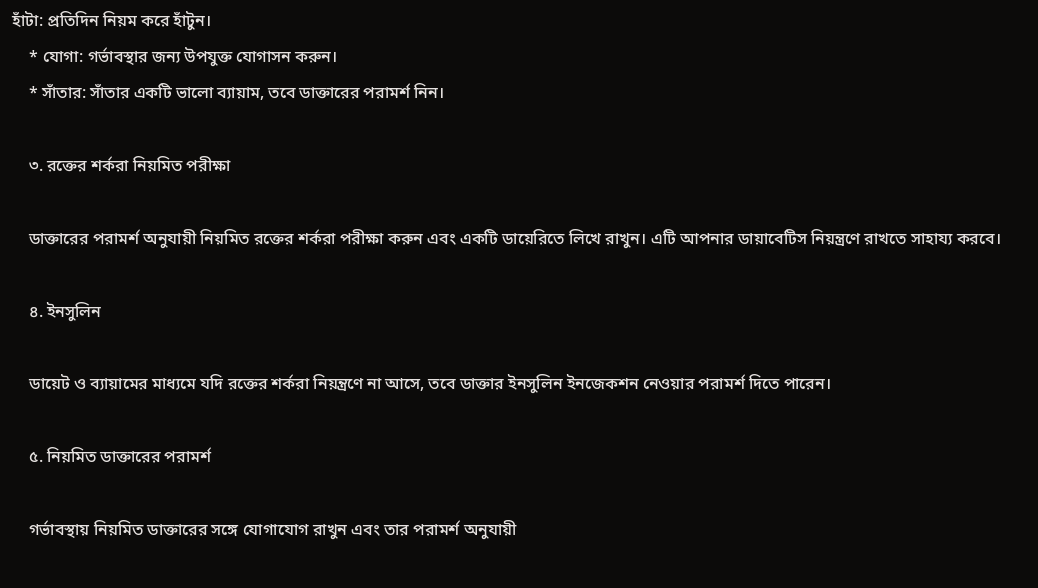হাঁটা: প্রতিদিন নিয়ম করে হাঁটুন।
    * যোগা: গর্ভাবস্থার জন্য উপযুক্ত যোগাসন করুন।
    * সাঁতার: সাঁতার একটি ভালো ব্যায়াম, তবে ডাক্তারের পরামর্শ নিন।

    ৩. রক্তের শর্করা নিয়মিত পরীক্ষা

    ডাক্তারের পরামর্শ অনুযায়ী নিয়মিত রক্তের শর্করা পরীক্ষা করুন এবং একটি ডায়েরিতে লিখে রাখুন। এটি আপনার ডায়াবেটিস নিয়ন্ত্রণে রাখতে সাহায্য করবে।

    ৪. ইনসুলিন

    ডায়েট ও ব্যায়ামের মাধ্যমে যদি রক্তের শর্করা নিয়ন্ত্রণে না আসে, তবে ডাক্তার ইনসুলিন ইনজেকশন নেওয়ার পরামর্শ দিতে পারেন।

    ৫. নিয়মিত ডাক্তারের পরামর্শ

    গর্ভাবস্থায় নিয়মিত ডাক্তারের সঙ্গে যোগাযোগ রাখুন এবং তার পরামর্শ অনুযায়ী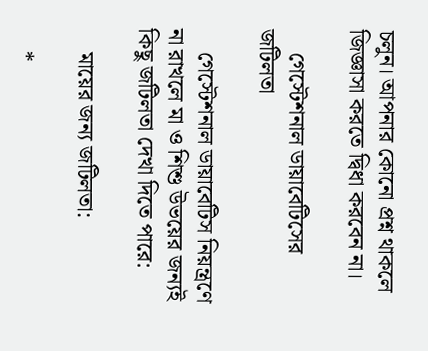চলুন। আপনার কোনো প্রশ্ন থাকলে জিজ্ঞাসা করতে দ্বিধা করবেন না।

    গেস্টেশনাল ডায়াবেটিসের জটিলতা

    গেস্টেশনাল ডায়াবেটিস নিয়ন্ত্রণে না রাখলে মা ও শিশু উভয়ের জন্যই কিছু জটিলতা দেখা দিতে পারে:

    মায়ের জন্য জটিলতা:

    *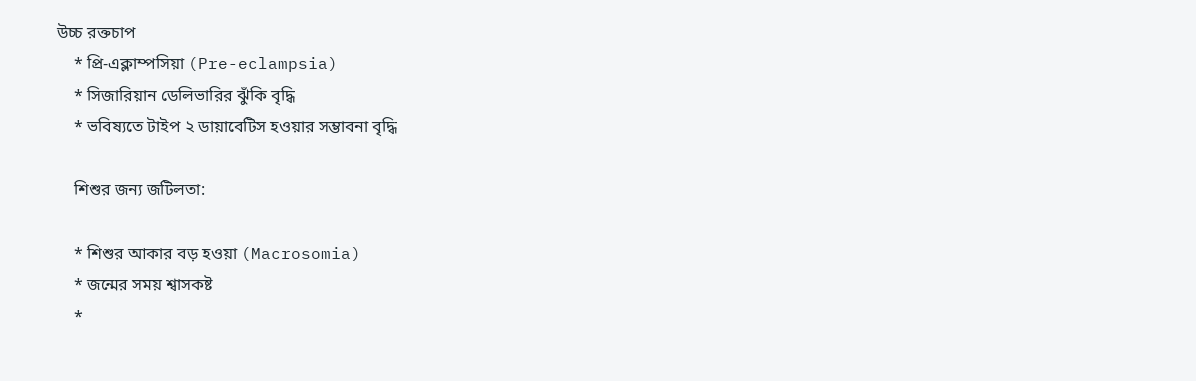উচ্চ রক্তচাপ
    * প্রি-এক্লাম্পসিয়া (Pre-eclampsia)
    * সিজারিয়ান ডেলিভারির ঝুঁকি বৃদ্ধি
    * ভবিষ্যতে টাইপ ২ ডায়াবেটিস হওয়ার সম্ভাবনা বৃদ্ধি

    শিশুর জন্য জটিলতা:

    * শিশুর আকার বড় হওয়া (Macrosomia)
    * জন্মের সময় শ্বাসকষ্ট
    *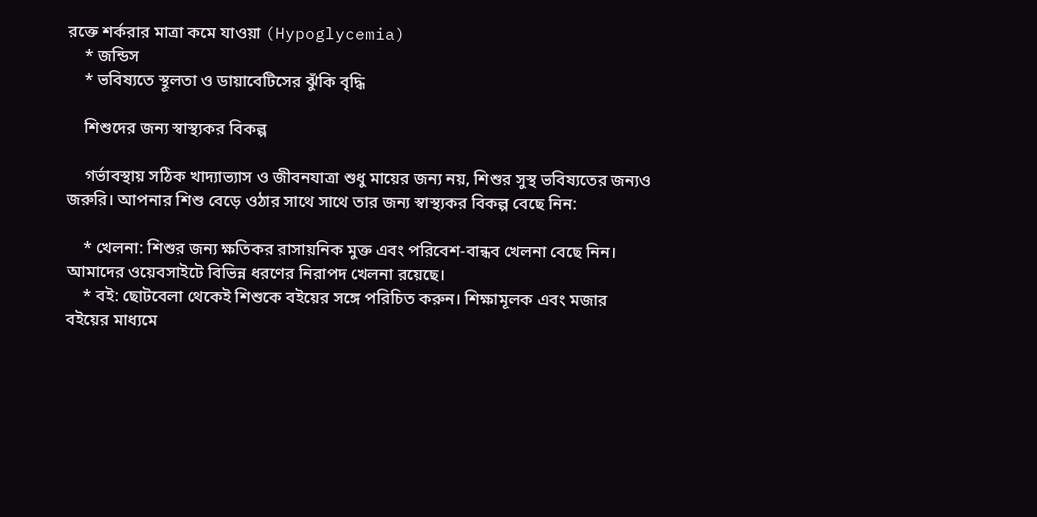রক্তে শর্করার মাত্রা কমে যাওয়া (Hypoglycemia)
    * জন্ডিস
    * ভবিষ্যতে স্থূলতা ও ডায়াবেটিসের ঝুঁকি বৃদ্ধি

    শিশুদের জন্য স্বাস্থ্যকর বিকল্প

    গর্ভাবস্থায় সঠিক খাদ্যাভ্যাস ও জীবনযাত্রা শুধু মায়ের জন্য নয়, শিশুর সুস্থ ভবিষ্যতের জন্যও জরুরি। আপনার শিশু বেড়ে ওঠার সাথে সাথে তার জন্য স্বাস্থ্যকর বিকল্প বেছে নিন:

    * খেলনা: শিশুর জন্য ক্ষতিকর রাসায়নিক মুক্ত এবং পরিবেশ-বান্ধব খেলনা বেছে নিন। আমাদের ওয়েবসাইটে বিভিন্ন ধরণের নিরাপদ খেলনা রয়েছে।
    * বই: ছোটবেলা থেকেই শিশুকে বইয়ের সঙ্গে পরিচিত করুন। শিক্ষামূলক এবং মজার বইয়ের মাধ্যমে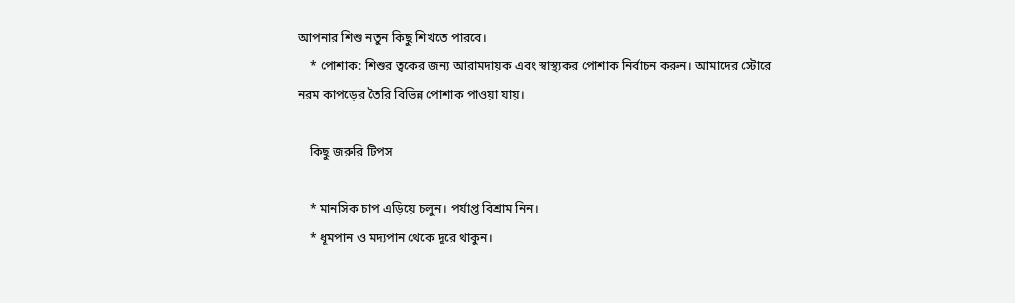আপনার শিশু নতুন কিছু শিখতে পারবে।
    * পোশাক: শিশুর ত্বকের জন্য আরামদায়ক এবং স্বাস্থ্যকর পোশাক নির্বাচন করুন। আমাদের স্টোরে নরম কাপড়ের তৈরি বিভিন্ন পোশাক পাওয়া যায়।

    কিছু জরুরি টিপস

    * মানসিক চাপ এড়িয়ে চলুন। পর্যাপ্ত বিশ্রাম নিন।
    * ধূমপান ও মদ্যপান থেকে দূরে থাকুন।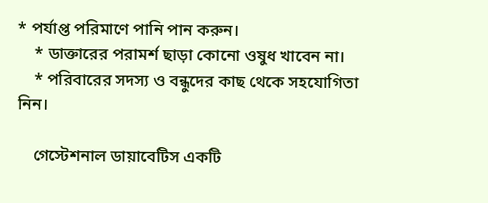* পর্যাপ্ত পরিমাণে পানি পান করুন।
    * ডাক্তারের পরামর্শ ছাড়া কোনো ওষুধ খাবেন না।
    * পরিবারের সদস্য ও বন্ধুদের কাছ থেকে সহযোগিতা নিন।

    গেস্টেশনাল ডায়াবেটিস একটি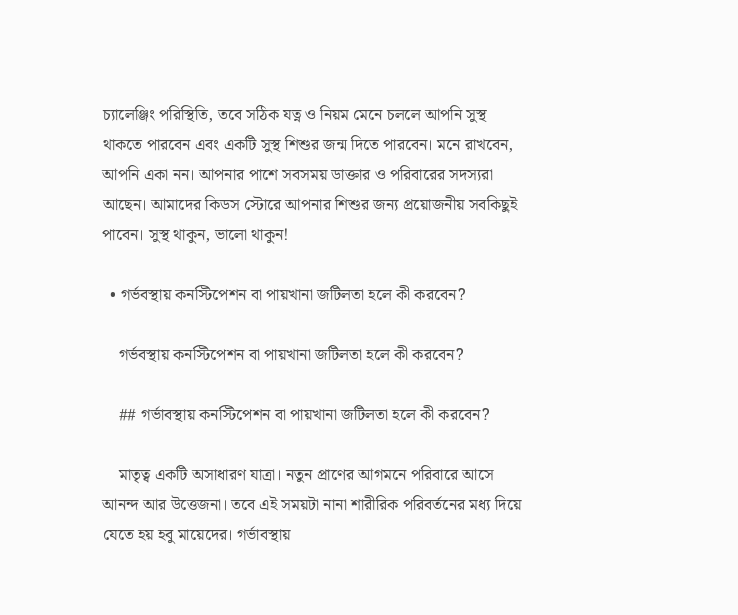চ্যালেঞ্জিং পরিস্থিতি, তবে সঠিক যত্ন ও নিয়ম মেনে চললে আপনি সুস্থ থাকতে পারবেন এবং একটি সুস্থ শিশুর জন্ম দিতে পারবেন। মনে রাখবেন, আপনি একা নন। আপনার পাশে সবসময় ডাক্তার ও পরিবারের সদস্যরা আছেন। আমাদের কিডস স্টোরে আপনার শিশুর জন্য প্রয়োজনীয় সবকিছুই পাবেন। সুস্থ থাকুন, ভালো থাকুন!

  • গর্ভবস্থায় কনস্টিপেশন বা পায়খানা জটিলতা হলে কী করবেন?

    গর্ভবস্থায় কনস্টিপেশন বা পায়খানা জটিলতা হলে কী করবেন?

    ## গর্ভাবস্থায় কনস্টিপেশন বা পায়খানা জটিলতা হলে কী করবেন?

    মাতৃত্ব একটি অসাধারণ যাত্রা। নতুন প্রাণের আগমনে পরিবারে আসে আনন্দ আর উত্তেজনা। তবে এই সময়টা নানা শারীরিক পরিবর্তনের মধ্য দিয়ে যেতে হয় হবু মায়েদের। গর্ভাবস্থায়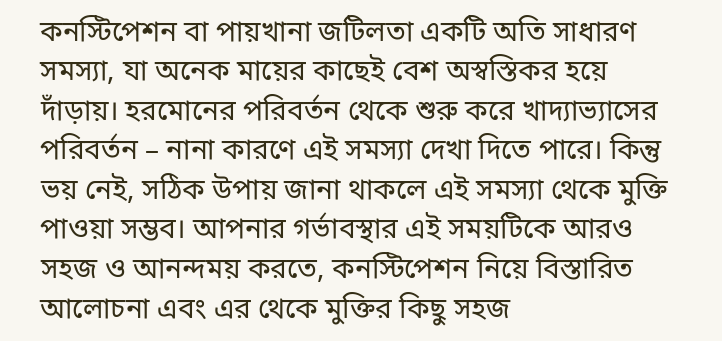কনস্টিপেশন বা পায়খানা জটিলতা একটি অতি সাধারণ সমস্যা, যা অনেক মায়ের কাছেই বেশ অস্বস্তিকর হয়ে দাঁড়ায়। হরমোনের পরিবর্তন থেকে শুরু করে খাদ্যাভ্যাসের পরিবর্তন – নানা কারণে এই সমস্যা দেখা দিতে পারে। কিন্তু ভয় নেই, সঠিক উপায় জানা থাকলে এই সমস্যা থেকে মুক্তি পাওয়া সম্ভব। আপনার গর্ভাবস্থার এই সময়টিকে আরও সহজ ও আনন্দময় করতে, কনস্টিপেশন নিয়ে বিস্তারিত আলোচনা এবং এর থেকে মুক্তির কিছু সহজ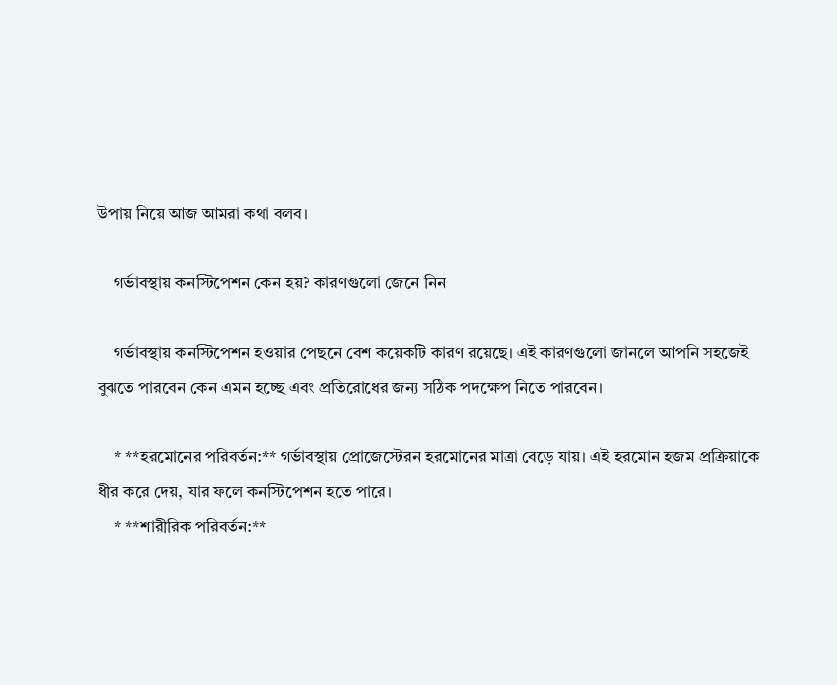উপায় নিয়ে আজ আমরা কথা বলব।

    গর্ভাবস্থায় কনস্টিপেশন কেন হয়? কারণগুলো জেনে নিন

    গর্ভাবস্থায় কনস্টিপেশন হওয়ার পেছনে বেশ কয়েকটি কারণ রয়েছে। এই কারণগুলো জানলে আপনি সহজেই বুঝতে পারবেন কেন এমন হচ্ছে এবং প্রতিরোধের জন্য সঠিক পদক্ষেপ নিতে পারবেন।

    * **হরমোনের পরিবর্তন:** গর্ভাবস্থায় প্রোজেস্টেরন হরমোনের মাত্রা বেড়ে যায়। এই হরমোন হজম প্রক্রিয়াকে ধীর করে দেয়, যার ফলে কনস্টিপেশন হতে পারে।
    * **শারীরিক পরিবর্তন:**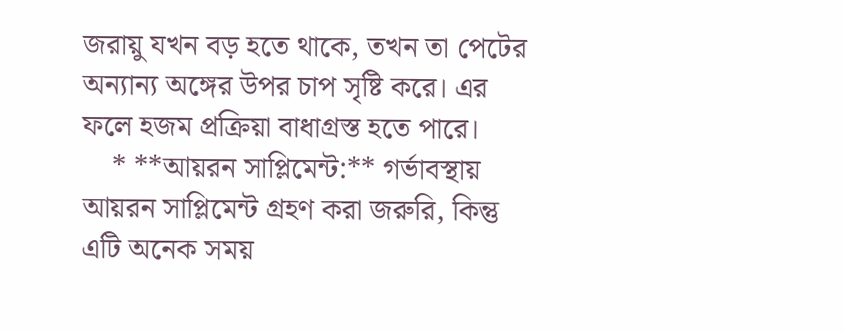জরায়ু যখন বড় হতে থাকে, তখন তা পেটের অন্যান্য অঙ্গের উপর চাপ সৃষ্টি করে। এর ফলে হজম প্রক্রিয়া বাধাগ্রস্ত হতে পারে।
    * **আয়রন সাপ্লিমেন্ট:** গর্ভাবস্থায় আয়রন সাপ্লিমেন্ট গ্রহণ করা জরুরি, কিন্তু এটি অনেক সময়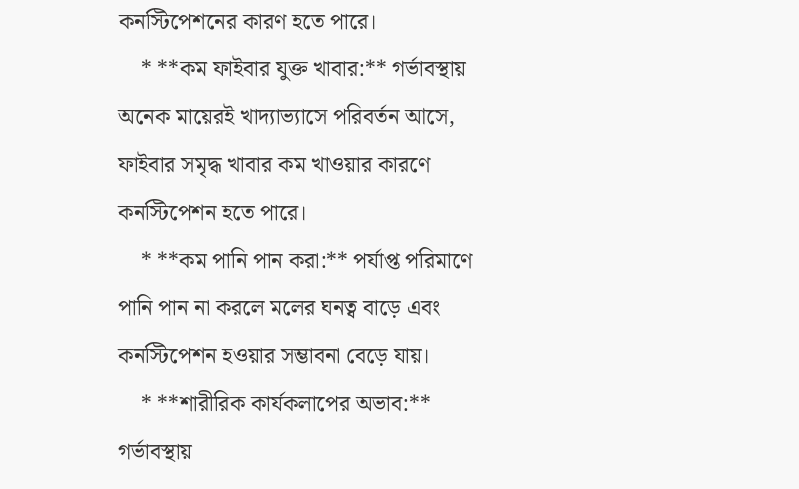কনস্টিপেশনের কারণ হতে পারে।
    * **কম ফাইবার যুক্ত খাবার:** গর্ভাবস্থায় অনেক মায়েরই খাদ্যাভ্যাসে পরিবর্তন আসে, ফাইবার সমৃদ্ধ খাবার কম খাওয়ার কারণে কনস্টিপেশন হতে পারে।
    * **কম পানি পান করা:** পর্যাপ্ত পরিমাণে পানি পান না করলে মলের ঘনত্ব বাড়ে এবং কনস্টিপেশন হওয়ার সম্ভাবনা বেড়ে যায়।
    * **শারীরিক কার্যকলাপের অভাব:** গর্ভাবস্থায়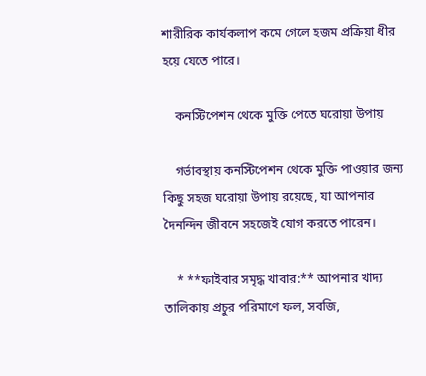শারীরিক কার্যকলাপ কমে গেলে হজম প্রক্রিয়া ধীর হয়ে যেতে পারে।

    কনস্টিপেশন থেকে মুক্তি পেতে ঘরোয়া উপায়

    গর্ভাবস্থায় কনস্টিপেশন থেকে মুক্তি পাওয়ার জন্য কিছু সহজ ঘরোয়া উপায় রয়েছে, যা আপনার দৈনন্দিন জীবনে সহজেই যোগ করতে পারেন।

    * **ফাইবার সমৃদ্ধ খাবার:** আপনার খাদ্য তালিকায় প্রচুর পরিমাণে ফল, সবজি,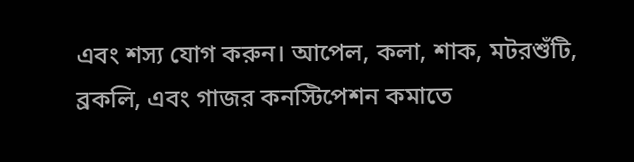এবং শস্য যোগ করুন। আপেল, কলা, শাক, মটরশুঁটি, ব্রকলি, এবং গাজর কনস্টিপেশন কমাতে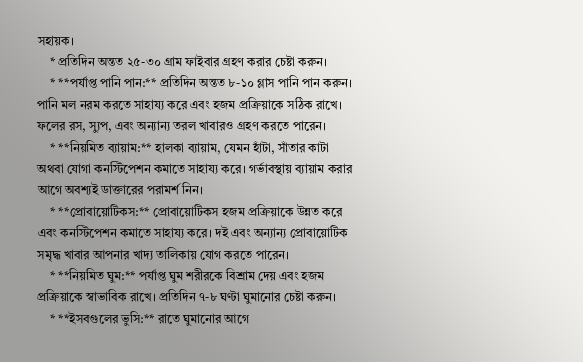সহায়ক।
    * প্রতিদিন অন্তত ২৫-৩০ গ্রাম ফাইবার গ্রহণ করার চেষ্টা করুন।
    * **পর্যাপ্ত পানি পান:** প্রতিদিন অন্তত ৮-১০ গ্লাস পানি পান করুন। পানি মল নরম করতে সাহায্য করে এবং হজম প্রক্রিয়াকে সঠিক রাখে। ফলের রস, স্যুপ, এবং অন্যান্য তরল খাবারও গ্রহণ করতে পারেন।
    * **নিয়মিত ব্যায়াম:** হালকা ব্যায়াম, যেমন হাঁটা, সাঁতার কাটা অথবা যোগা কনস্টিপেশন কমাতে সাহায্য করে। গর্ভাবস্থায় ব্যায়াম করার আগে অবশ্যই ডাক্তারের পরামর্শ নিন।
    * **প্রোবায়োটিকস:** প্রোবায়োটিকস হজম প্রক্রিয়াকে উন্নত করে এবং কনস্টিপেশন কমাতে সাহায্য করে। দই এবং অন্যান্য প্রোবায়োটিক সমৃদ্ধ খাবার আপনার খাদ্য তালিকায় যোগ করতে পারেন।
    * **নিয়মিত ঘুম:** পর্যাপ্ত ঘুম শরীরকে বিশ্রাম দেয় এবং হজম প্রক্রিয়াকে স্বাভাবিক রাখে। প্রতিদিন ৭-৮ ঘণ্টা ঘুমানোর চেষ্টা করুন।
    * **ইসবগুলের ভুসি:** রাতে ঘুমানোর আগে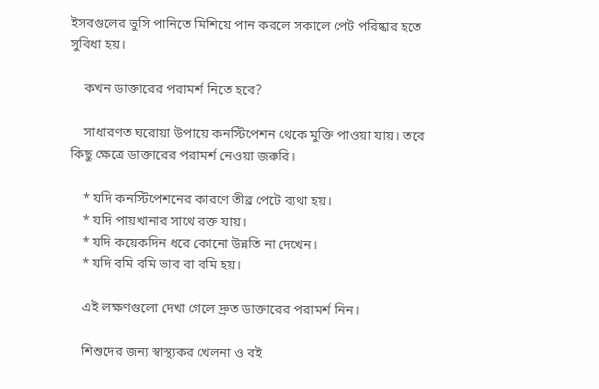ইসবগুলের ভুসি পানিতে মিশিয়ে পান করলে সকালে পেট পরিষ্কার হতে সুবিধা হয়।

    কখন ডাক্তারের পরামর্শ নিতে হবে?

    সাধারণত ঘরোয়া উপায়ে কনস্টিপেশন থেকে মুক্তি পাওয়া যায়। তবে কিছু ক্ষেত্রে ডাক্তারের পরামর্শ নেওয়া জরুরি।

    * যদি কনস্টিপেশনের কারণে তীব্র পেটে ব্যথা হয়।
    * যদি পায়খানার সাথে রক্ত যায়।
    * যদি কয়েকদিন ধরে কোনো উন্নতি না দেখেন।
    * যদি বমি বমি ভাব বা বমি হয়।

    এই লক্ষণগুলো দেখা গেলে দ্রুত ডাক্তারের পরামর্শ নিন।

    শিশুদের জন্য স্বাস্থ্যকর খেলনা ও বই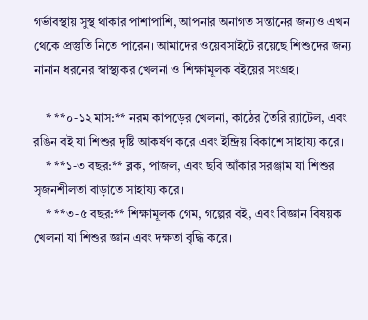গর্ভাবস্থায় সুস্থ থাকার পাশাপাশি, আপনার অনাগত সন্তানের জন্যও এখন থেকে প্রস্তুতি নিতে পারেন। আমাদের ওয়েবসাইটে রয়েছে শিশুদের জন্য নানান ধরনের স্বাস্থ্যকর খেলনা ও শিক্ষামূলক বইয়ের সংগ্রহ।

    * **০-১২ মাস:** নরম কাপড়ের খেলনা, কাঠের তৈরি র‍্যাটেল, এবং রঙিন বই যা শিশুর দৃষ্টি আকর্ষণ করে এবং ইন্দ্রিয় বিকাশে সাহায্য করে।
    * **১-৩ বছর:** ব্লক, পাজল, এবং ছবি আঁকার সরঞ্জাম যা শিশুর সৃজনশীলতা বাড়াতে সাহায্য করে।
    * **৩-৫ বছর:** শিক্ষামূলক গেম, গল্পের বই, এবং বিজ্ঞান বিষয়ক খেলনা যা শিশুর জ্ঞান এবং দক্ষতা বৃদ্ধি করে।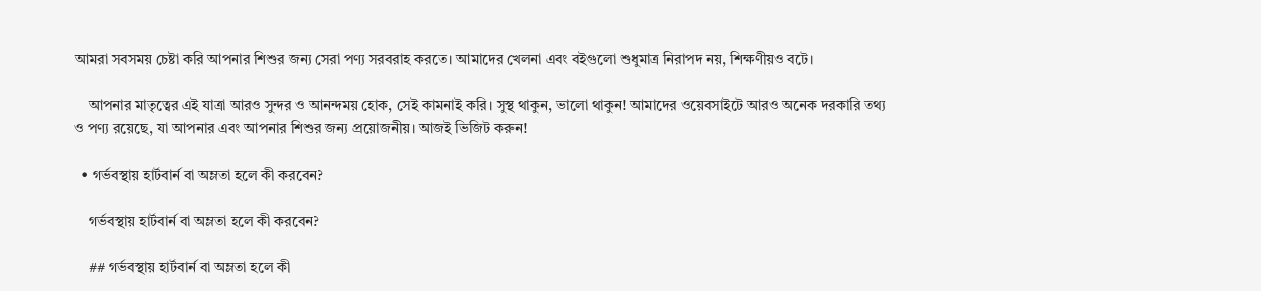আমরা সবসময় চেষ্টা করি আপনার শিশুর জন্য সেরা পণ্য সরবরাহ করতে। আমাদের খেলনা এবং বইগুলো শুধুমাত্র নিরাপদ নয়, শিক্ষণীয়ও বটে।

    আপনার মাতৃত্বের এই যাত্রা আরও সুন্দর ও আনন্দময় হোক, সেই কামনাই করি। সুস্থ থাকুন, ভালো থাকুন! আমাদের ওয়েবসাইটে আরও অনেক দরকারি তথ্য ও পণ্য রয়েছে, যা আপনার এবং আপনার শিশুর জন্য প্রয়োজনীয়। আজই ভিজিট করুন!

  • গর্ভবস্থায় হার্টবার্ন বা অম্লতা হলে কী করবেন?

    গর্ভবস্থায় হার্টবার্ন বা অম্লতা হলে কী করবেন?

    ## গর্ভবস্থায় হার্টবার্ন বা অম্লতা হলে কী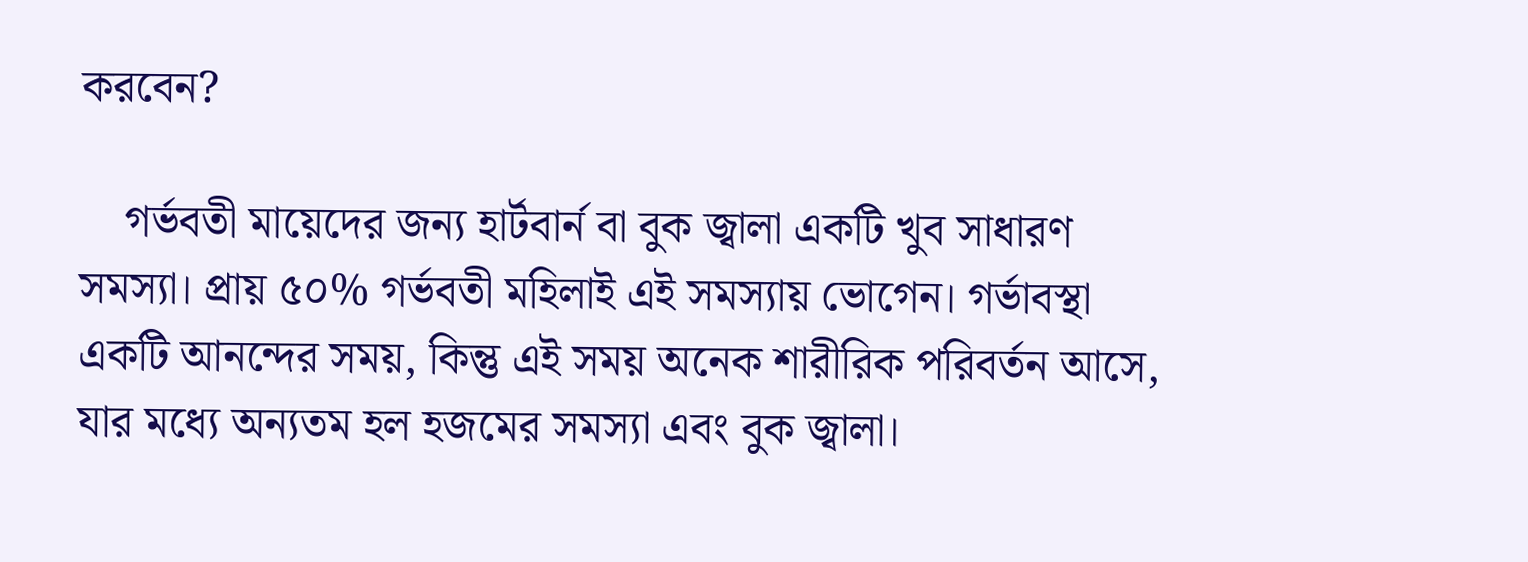করবেন?

    গর্ভবতী মায়েদের জন্য হার্টবার্ন বা বুক জ্বালা একটি খুব সাধারণ সমস্যা। প্রায় ৫০% গর্ভবতী মহিলাই এই সমস্যায় ভোগেন। গর্ভাবস্থা একটি আনন্দের সময়, কিন্তু এই সময় অনেক শারীরিক পরিবর্তন আসে, যার মধ্যে অন্যতম হল হজমের সমস্যা এবং বুক জ্বালা।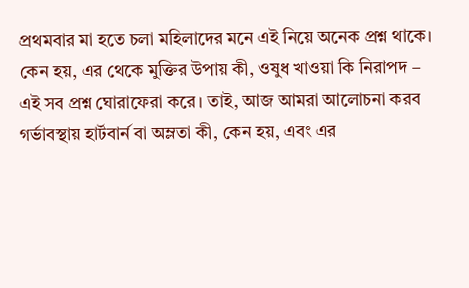প্রথমবার মা হতে চলা মহিলাদের মনে এই নিয়ে অনেক প্রশ্ন থাকে। কেন হয়, এর থেকে মুক্তির উপায় কী, ওষুধ খাওয়া কি নিরাপদ – এই সব প্রশ্ন ঘোরাফেরা করে। তাই, আজ আমরা আলোচনা করব গর্ভাবস্থায় হার্টবার্ন বা অম্লতা কী, কেন হয়, এবং এর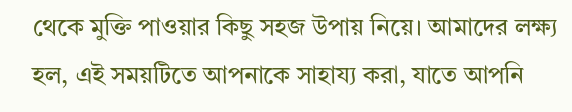থেকে মুক্তি পাওয়ার কিছু সহজ উপায় নিয়ে। আমাদের লক্ষ্য হল, এই সময়টিতে আপনাকে সাহায্য করা, যাতে আপনি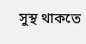সুস্থ থাকতে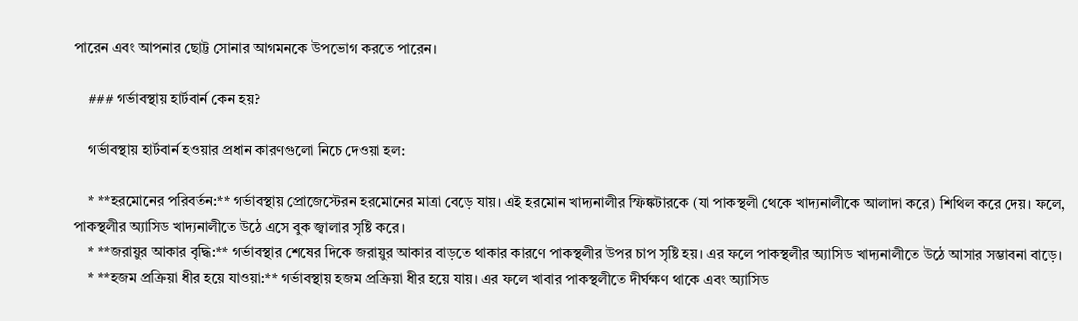পারেন এবং আপনার ছোট্ট সোনার আগমনকে উপভোগ করতে পারেন।

    ### গর্ভাবস্থায় হার্টবার্ন কেন হয়?

    গর্ভাবস্থায় হার্টবার্ন হওয়ার প্রধান কারণগুলো নিচে দেওয়া হল:

    * **হরমোনের পরিবর্তন:** গর্ভাবস্থায় প্রোজেস্টেরন হরমোনের মাত্রা বেড়ে যায়। এই হরমোন খাদ্যনালীর স্ফিঙ্কটারকে (যা পাকস্থলী থেকে খাদ্যনালীকে আলাদা করে) শিথিল করে দেয়। ফলে, পাকস্থলীর অ্যাসিড খাদ্যনালীতে উঠে এসে বুক জ্বালার সৃষ্টি করে।
    * **জরায়ুর আকার বৃদ্ধি:** গর্ভাবস্থার শেষের দিকে জরায়ুর আকার বাড়তে থাকার কারণে পাকস্থলীর উপর চাপ সৃষ্টি হয়। এর ফলে পাকস্থলীর অ্যাসিড খাদ্যনালীতে উঠে আসার সম্ভাবনা বাড়ে।
    * **হজম প্রক্রিয়া ধীর হয়ে যাওয়া:** গর্ভাবস্থায় হজম প্রক্রিয়া ধীর হয়ে যায়। এর ফলে খাবার পাকস্থলীতে দীর্ঘক্ষণ থাকে এবং অ্যাসিড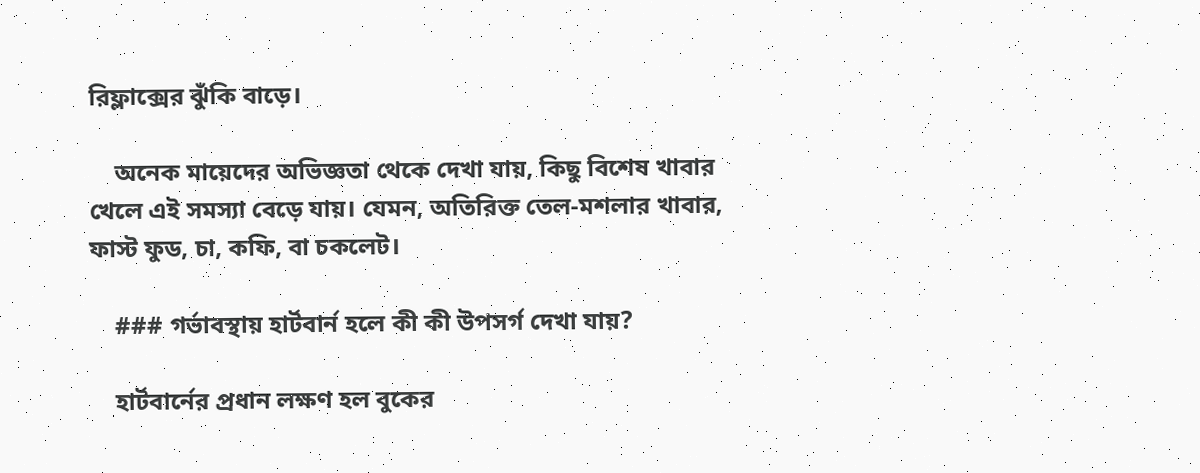রিফ্লাক্সের ঝুঁকি বাড়ে।

    অনেক মায়েদের অভিজ্ঞতা থেকে দেখা যায়, কিছু বিশেষ খাবার খেলে এই সমস্যা বেড়ে যায়। যেমন, অতিরিক্ত তেল-মশলার খাবার, ফাস্ট ফুড, চা, কফি, বা চকলেট।

    ### গর্ভাবস্থায় হার্টবার্ন হলে কী কী উপসর্গ দেখা যায়?

    হার্টবার্নের প্রধান লক্ষণ হল বুকের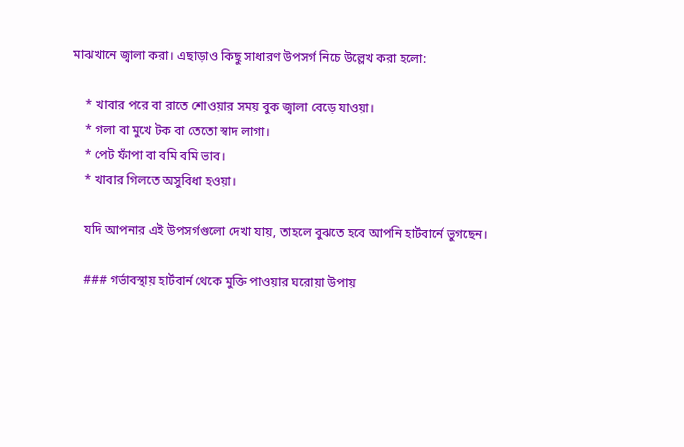মাঝখানে জ্বালা করা। এছাড়াও কিছু সাধারণ উপসর্গ নিচে উল্লেখ করা হলো:

    * খাবার পরে বা রাতে শোওয়ার সময় বুক জ্বালা বেড়ে যাওয়া।
    * গলা বা মুখে টক বা তেতো স্বাদ লাগা।
    * পেট ফাঁপা বা বমি বমি ভাব।
    * খাবার গিলতে অসুবিধা হওয়া।

    যদি আপনার এই উপসর্গগুলো দেখা যায়, তাহলে বুঝতে হবে আপনি হার্টবার্নে ভুগছেন।

    ### গর্ভাবস্থায় হার্টবার্ন থেকে মুক্তি পাওয়ার ঘরোয়া উপায়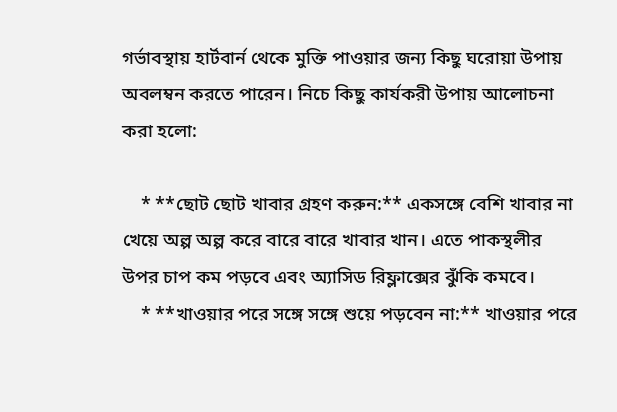গর্ভাবস্থায় হার্টবার্ন থেকে মুক্তি পাওয়ার জন্য কিছু ঘরোয়া উপায় অবলম্বন করতে পারেন। নিচে কিছু কার্যকরী উপায় আলোচনা করা হলো:

    * **ছোট ছোট খাবার গ্রহণ করুন:** একসঙ্গে বেশি খাবার না খেয়ে অল্প অল্প করে বারে বারে খাবার খান। এতে পাকস্থলীর উপর চাপ কম পড়বে এবং অ্যাসিড রিফ্লাক্সের ঝুঁকি কমবে।
    * **খাওয়ার পরে সঙ্গে সঙ্গে শুয়ে পড়বেন না:** খাওয়ার পরে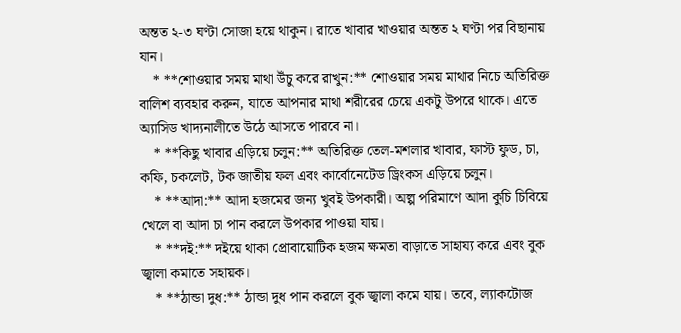অন্তত ২-৩ ঘণ্টা সোজা হয়ে থাকুন। রাতে খাবার খাওয়ার অন্তত ২ ঘণ্টা পর বিছানায় যান।
    * **শোওয়ার সময় মাথা উঁচু করে রাখুন:** শোওয়ার সময় মাথার নিচে অতিরিক্ত বালিশ ব্যবহার করুন, যাতে আপনার মাথা শরীরের চেয়ে একটু উপরে থাকে। এতে অ্যাসিড খাদ্যনালীতে উঠে আসতে পারবে না।
    * **কিছু খাবার এড়িয়ে চলুন:** অতিরিক্ত তেল-মশলার খাবার, ফাস্ট ফুড, চা, কফি, চকলেট, টক জাতীয় ফল এবং কার্বোনেটেড ড্রিংকস এড়িয়ে চলুন।
    * **আদা:** আদা হজমের জন্য খুবই উপকারী। অল্প পরিমাণে আদা কুচি চিবিয়ে খেলে বা আদা চা পান করলে উপকার পাওয়া যায়।
    * **দই:** দইয়ে থাকা প্রোবায়োটিক হজম ক্ষমতা বাড়াতে সাহায্য করে এবং বুক জ্বালা কমাতে সহায়ক।
    * **ঠান্ডা দুধ:** ঠান্ডা দুধ পান করলে বুক জ্বালা কমে যায়। তবে, ল্যাকটোজ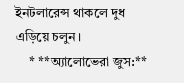ইনটলারেন্স থাকলে দুধ এড়িয়ে চলুন।
    * **অ্যালোভেরা জুস:**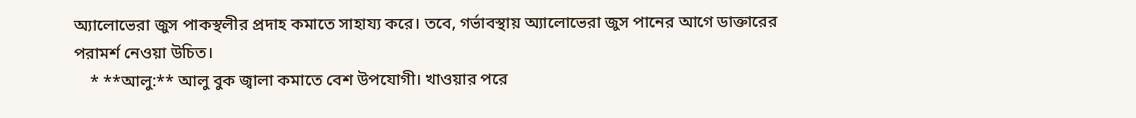অ্যালোভেরা জুস পাকস্থলীর প্রদাহ কমাতে সাহায্য করে। তবে, গর্ভাবস্থায় অ্যালোভেরা জুস পানের আগে ডাক্তারের পরামর্শ নেওয়া উচিত।
    * **আলু:** আলু বুক জ্বালা কমাতে বেশ উপযোগী। খাওয়ার পরে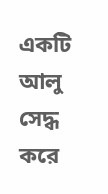একটি আলু সেদ্ধ করে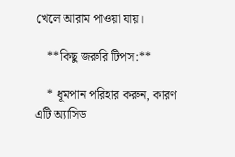খেলে আরাম পাওয়া যায়।

    **কিছু জরুরি টিপস:**

    * ধূমপান পরিহার করুন, কারণ এটি অ্যাসিড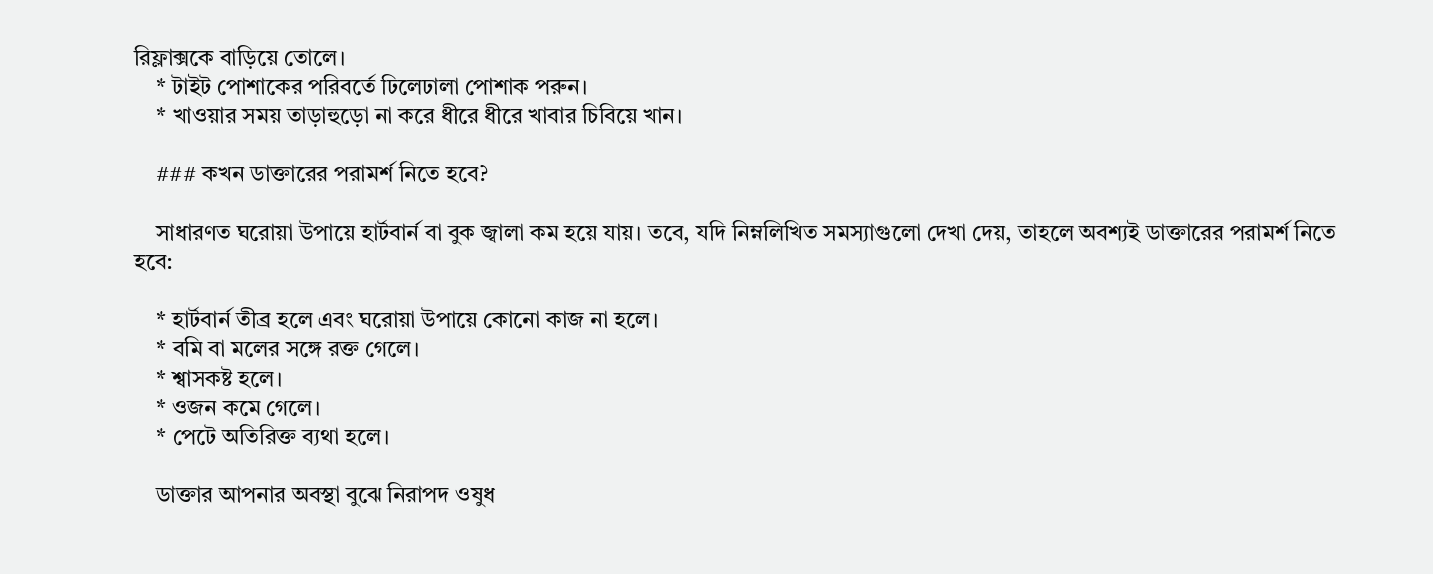রিফ্লাক্সকে বাড়িয়ে তোলে।
    * টাইট পোশাকের পরিবর্তে ঢিলেঢালা পোশাক পরুন।
    * খাওয়ার সময় তাড়াহুড়ো না করে ধীরে ধীরে খাবার চিবিয়ে খান।

    ### কখন ডাক্তারের পরামর্শ নিতে হবে?

    সাধারণত ঘরোয়া উপায়ে হার্টবার্ন বা বুক জ্বালা কম হয়ে যায়। তবে, যদি নিম্নলিখিত সমস্যাগুলো দেখা দেয়, তাহলে অবশ্যই ডাক্তারের পরামর্শ নিতে হবে:

    * হার্টবার্ন তীব্র হলে এবং ঘরোয়া উপায়ে কোনো কাজ না হলে।
    * বমি বা মলের সঙ্গে রক্ত গেলে।
    * শ্বাসকষ্ট হলে।
    * ওজন কমে গেলে।
    * পেটে অতিরিক্ত ব্যথা হলে।

    ডাক্তার আপনার অবস্থা বুঝে নিরাপদ ওষুধ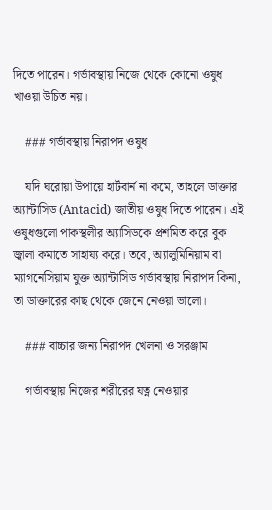দিতে পারেন। গর্ভাবস্থায় নিজে থেকে কোনো ওষুধ খাওয়া উচিত নয়।

    ### গর্ভাবস্থায় নিরাপদ ওষুধ

    যদি ঘরোয়া উপায়ে হার্টবার্ন না কমে, তাহলে ডাক্তার অ্যান্টাসিড (Antacid) জাতীয় ওষুধ দিতে পারেন। এই ওষুধগুলো পাকস্থলীর অ্যাসিডকে প্রশমিত করে বুক জ্বালা কমাতে সাহায্য করে। তবে, অ্যালুমিনিয়াম বা ম্যাগনেসিয়াম যুক্ত অ্যান্টাসিড গর্ভাবস্থায় নিরাপদ কিনা, তা ডাক্তারের কাছ থেকে জেনে নেওয়া ভালো।

    ### বাচ্চার জন্য নিরাপদ খেলনা ও সরঞ্জাম

    গর্ভাবস্থায় নিজের শরীরের যত্ন নেওয়ার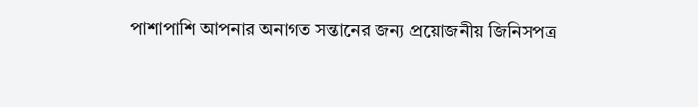পাশাপাশি আপনার অনাগত সন্তানের জন্য প্রয়োজনীয় জিনিসপত্র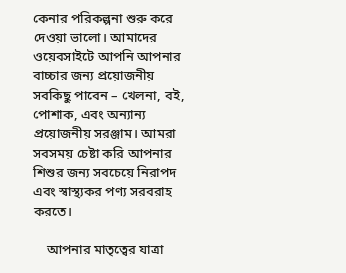কেনার পরিকল্পনা শুরু করে দেওয়া ভালো। আমাদের ওয়েবসাইটে আপনি আপনার বাচ্চার জন্য প্রয়োজনীয় সবকিছু পাবেন – খেলনা, বই, পোশাক, এবং অন্যান্য প্রয়োজনীয় সরঞ্জাম। আমরা সবসময় চেষ্টা করি আপনার শিশুর জন্য সবচেয়ে নিরাপদ এবং স্বাস্থ্যকর পণ্য সরবরাহ করতে।

    আপনার মাতৃত্বের যাত্রা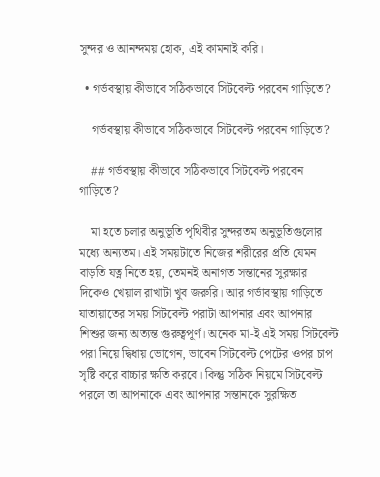সুন্দর ও আনন্দময় হোক, এই কামনাই করি।

  • গর্ভবস্থায় কীভাবে সঠিকভাবে সিটবেল্ট পরবেন গাড়িতে?

    গর্ভবস্থায় কীভাবে সঠিকভাবে সিটবেল্ট পরবেন গাড়িতে?

    ## গর্ভবস্থায় কীভাবে সঠিকভাবে সিটবেল্ট পরবেন গাড়িতে?

    মা হতে চলার অনুভূতি পৃথিবীর সুন্দরতম অনুভূতিগুলোর মধ্যে অন্যতম। এই সময়টাতে নিজের শরীরের প্রতি যেমন বাড়তি যত্ন নিতে হয়, তেমনই অনাগত সন্তানের সুরক্ষার দিকেও খেয়াল রাখাটা খুব জরুরি। আর গর্ভাবস্থায় গাড়িতে যাতায়াতের সময় সিটবেল্ট পরাটা আপনার এবং আপনার শিশুর জন্য অত্যন্ত গুরুত্বপূর্ণ। অনেক মা-ই এই সময় সিটবেল্ট পরা নিয়ে দ্বিধায় ভোগেন, ভাবেন সিটবেল্ট পেটের ওপর চাপ সৃষ্টি করে বাচ্চার ক্ষতি করবে। কিন্তু সঠিক নিয়মে সিটবেল্ট পরলে তা আপনাকে এবং আপনার সন্তানকে সুরক্ষিত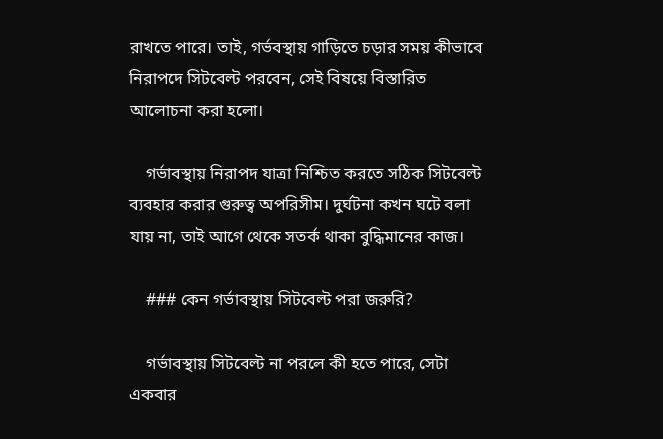রাখতে পারে। তাই, গর্ভবস্থায় গাড়িতে চড়ার সময় কীভাবে নিরাপদে সিটবেল্ট পরবেন, সেই বিষয়ে বিস্তারিত আলোচনা করা হলো।

    গর্ভাবস্থায় নিরাপদ যাত্রা নিশ্চিত করতে সঠিক সিটবেল্ট ব্যবহার করার গুরুত্ব অপরিসীম। দুর্ঘটনা কখন ঘটে বলা যায় না, তাই আগে থেকে সতর্ক থাকা বুদ্ধিমানের কাজ।

    ### কেন গর্ভাবস্থায় সিটবেল্ট পরা জরুরি?

    গর্ভাবস্থায় সিটবেল্ট না পরলে কী হতে পারে, সেটা একবার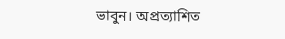ভাবুন। অপ্রত্যাশিত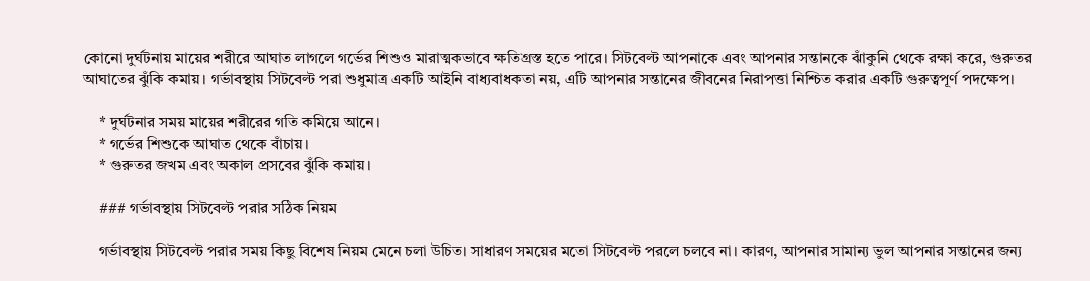কোনো দুর্ঘটনায় মায়ের শরীরে আঘাত লাগলে গর্ভের শিশুও মারাত্মকভাবে ক্ষতিগ্রস্ত হতে পারে। সিটবেল্ট আপনাকে এবং আপনার সন্তানকে ঝাঁকুনি থেকে রক্ষা করে, গুরুতর আঘাতের ঝুঁকি কমায়। গর্ভাবস্থায় সিটবেল্ট পরা শুধুমাত্র একটি আইনি বাধ্যবাধকতা নয়, এটি আপনার সন্তানের জীবনের নিরাপত্তা নিশ্চিত করার একটি গুরুত্বপূর্ণ পদক্ষেপ।

    * দুর্ঘটনার সময় মায়ের শরীরের গতি কমিয়ে আনে।
    * গর্ভের শিশুকে আঘাত থেকে বাঁচায়।
    * গুরুতর জখম এবং অকাল প্রসবের ঝুঁকি কমায়।

    ### গর্ভাবস্থায় সিটবেল্ট পরার সঠিক নিয়ম

    গর্ভাবস্থায় সিটবেল্ট পরার সময় কিছু বিশেষ নিয়ম মেনে চলা উচিত। সাধারণ সময়ের মতো সিটবেল্ট পরলে চলবে না। কারণ, আপনার সামান্য ভুল আপনার সন্তানের জন্য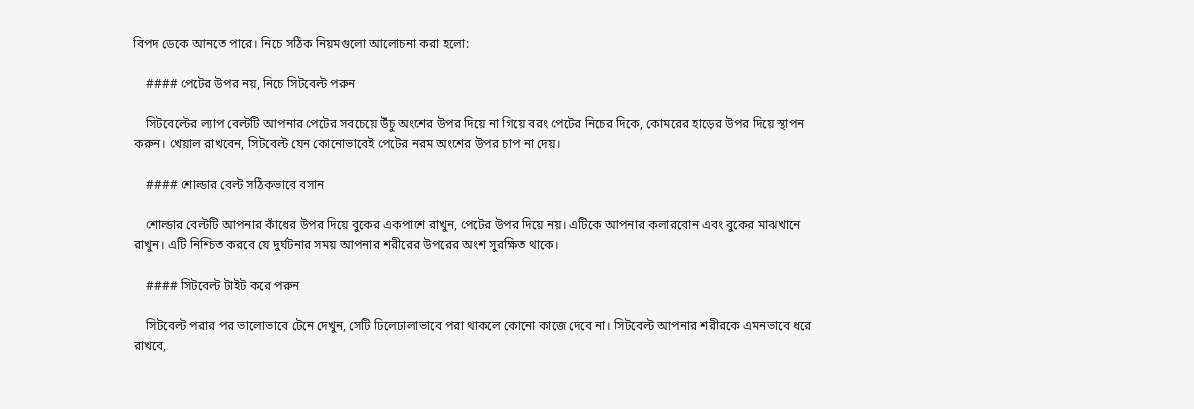বিপদ ডেকে আনতে পারে। নিচে সঠিক নিয়মগুলো আলোচনা করা হলো:

    #### পেটের উপর নয়, নিচে সিটবেল্ট পরুন

    সিটবেল্টের ল্যাপ বেল্টটি আপনার পেটের সবচেয়ে উঁচু অংশের উপর দিয়ে না গিয়ে বরং পেটের নিচের দিকে, কোমরের হাড়ের উপর দিয়ে স্থাপন করুন। খেয়াল রাখবেন, সিটবেল্ট যেন কোনোভাবেই পেটের নরম অংশের উপর চাপ না দেয়।

    #### শোল্ডার বেল্ট সঠিকভাবে বসান

    শোল্ডার বেল্টটি আপনার কাঁধের উপর দিয়ে বুকের একপাশে রাখুন, পেটের উপর দিয়ে নয়। এটিকে আপনার কলারবোন এবং বুকের মাঝখানে রাখুন। এটি নিশ্চিত করবে যে দুর্ঘটনার সময় আপনার শরীরের উপরের অংশ সুরক্ষিত থাকে।

    #### সিটবেল্ট টাইট করে পরুন

    সিটবেল্ট পরার পর ভালোভাবে টেনে দেখুন, সেটি ঢিলেঢালাভাবে পরা থাকলে কোনো কাজে দেবে না। সিটবেল্ট আপনার শরীরকে এমনভাবে ধরে রাখবে,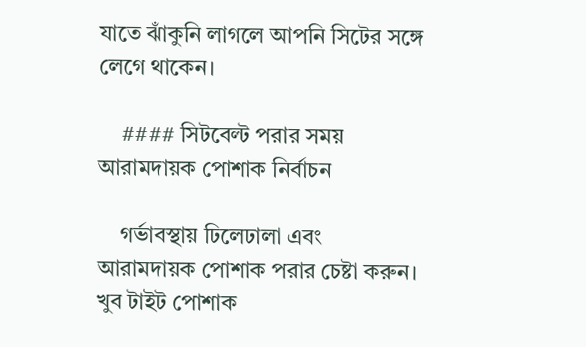যাতে ঝাঁকুনি লাগলে আপনি সিটের সঙ্গে লেগে থাকেন।

    #### সিটবেল্ট পরার সময় আরামদায়ক পোশাক নির্বাচন

    গর্ভাবস্থায় ঢিলেঢালা এবং আরামদায়ক পোশাক পরার চেষ্টা করুন। খুব টাইট পোশাক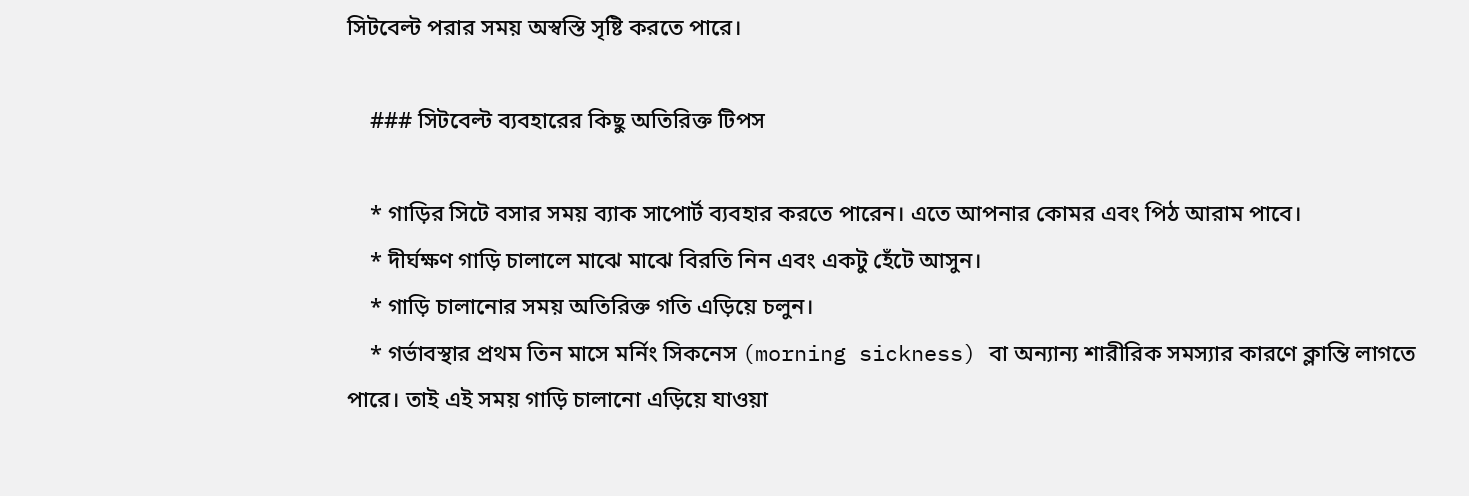সিটবেল্ট পরার সময় অস্বস্তি সৃষ্টি করতে পারে।

    ### সিটবেল্ট ব্যবহারের কিছু অতিরিক্ত টিপস

    * গাড়ির সিটে বসার সময় ব্যাক সাপোর্ট ব্যবহার করতে পারেন। এতে আপনার কোমর এবং পিঠ আরাম পাবে।
    * দীর্ঘক্ষণ গাড়ি চালালে মাঝে মাঝে বিরতি নিন এবং একটু হেঁটে আসুন।
    * গাড়ি চালানোর সময় অতিরিক্ত গতি এড়িয়ে চলুন।
    * গর্ভাবস্থার প্রথম তিন মাসে মর্নিং সিকনেস (morning sickness) বা অন্যান্য শারীরিক সমস্যার কারণে ক্লান্তি লাগতে পারে। তাই এই সময় গাড়ি চালানো এড়িয়ে যাওয়া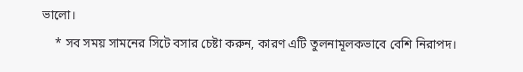ভালো।
    * সব সময় সামনের সিটে বসার চেষ্টা করুন, কারণ এটি তুলনামূলকভাবে বেশি নিরাপদ।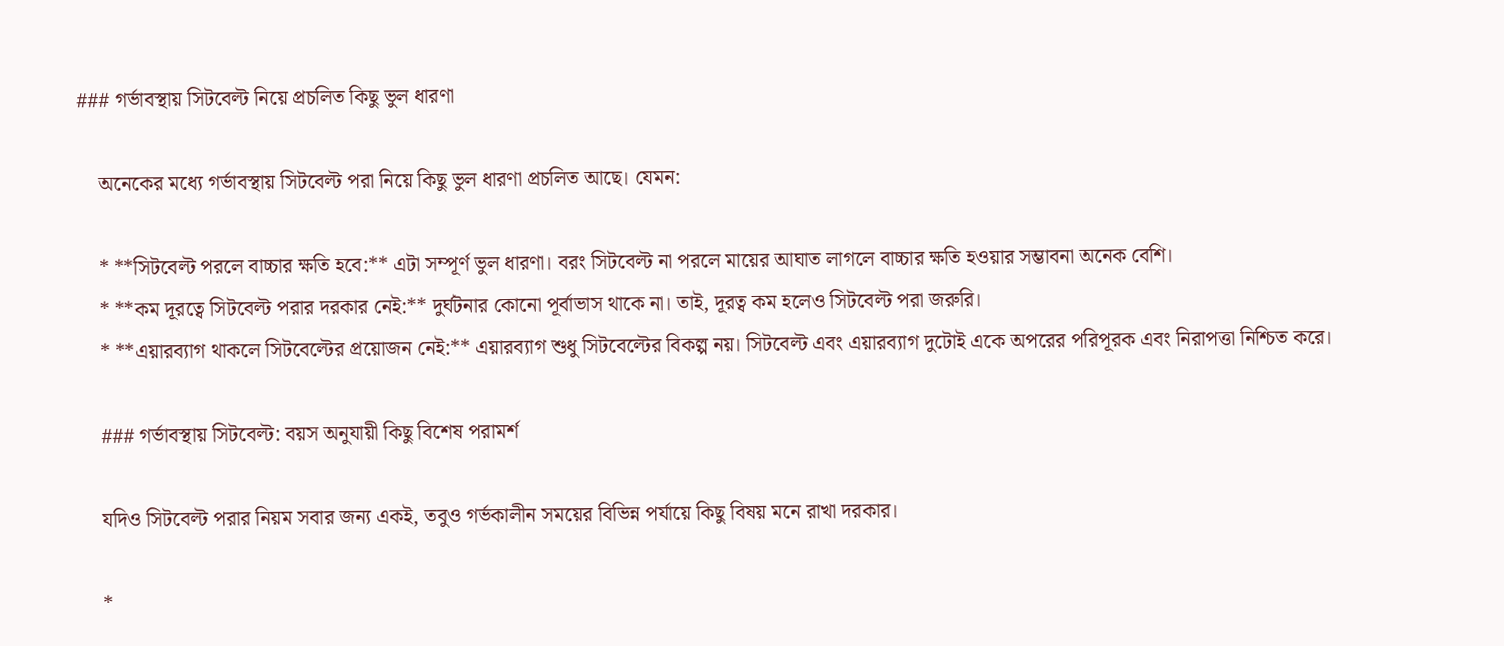### গর্ভাবস্থায় সিটবেল্ট নিয়ে প্রচলিত কিছু ভুল ধারণা

    অনেকের মধ্যে গর্ভাবস্থায় সিটবেল্ট পরা নিয়ে কিছু ভুল ধারণা প্রচলিত আছে। যেমন:

    * **সিটবেল্ট পরলে বাচ্চার ক্ষতি হবে:** এটা সম্পূর্ণ ভুল ধারণা। বরং সিটবেল্ট না পরলে মায়ের আঘাত লাগলে বাচ্চার ক্ষতি হওয়ার সম্ভাবনা অনেক বেশি।
    * **কম দূরত্বে সিটবেল্ট পরার দরকার নেই:** দুর্ঘটনার কোনো পূর্বাভাস থাকে না। তাই, দূরত্ব কম হলেও সিটবেল্ট পরা জরুরি।
    * **এয়ারব্যাগ থাকলে সিটবেল্টের প্রয়োজন নেই:** এয়ারব্যাগ শুধু সিটবেল্টের বিকল্প নয়। সিটবেল্ট এবং এয়ারব্যাগ দুটোই একে অপরের পরিপূরক এবং নিরাপত্তা নিশ্চিত করে।

    ### গর্ভাবস্থায় সিটবেল্ট: বয়স অনুযায়ী কিছু বিশেষ পরামর্শ

    যদিও সিটবেল্ট পরার নিয়ম সবার জন্য একই, তবুও গর্ভকালীন সময়ের বিভিন্ন পর্যায়ে কিছু বিষয় মনে রাখা দরকার।

    *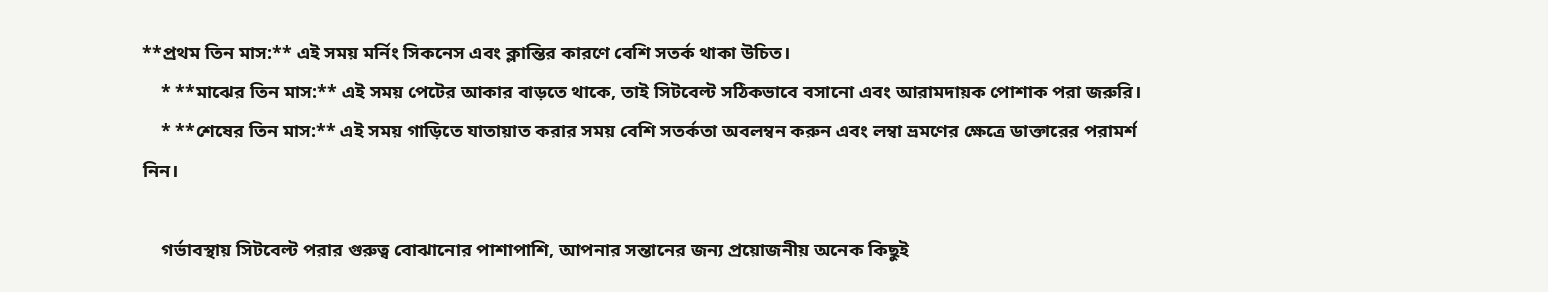**প্রথম তিন মাস:** এই সময় মর্নিং সিকনেস এবং ক্লান্তির কারণে বেশি সতর্ক থাকা উচিত।
    * **মাঝের তিন মাস:** এই সময় পেটের আকার বাড়তে থাকে, তাই সিটবেল্ট সঠিকভাবে বসানো এবং আরামদায়ক পোশাক পরা জরুরি।
    * **শেষের তিন মাস:** এই সময় গাড়িতে যাতায়াত করার সময় বেশি সতর্কতা অবলম্বন করুন এবং লম্বা ভ্রমণের ক্ষেত্রে ডাক্তারের পরামর্শ নিন।

    গর্ভাবস্থায় সিটবেল্ট পরার গুরুত্ব বোঝানোর পাশাপাশি, আপনার সন্তানের জন্য প্রয়োজনীয় অনেক কিছুই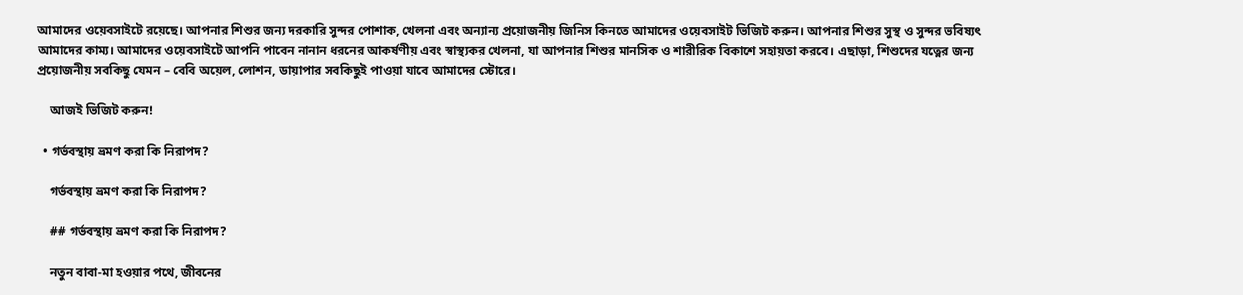আমাদের ওয়েবসাইটে রয়েছে। আপনার শিশুর জন্য দরকারি সুন্দর পোশাক, খেলনা এবং অন্যান্য প্রয়োজনীয় জিনিস কিনতে আমাদের ওয়েবসাইট ভিজিট করুন। আপনার শিশুর সুস্থ ও সুন্দর ভবিষ্যৎ আমাদের কাম্য। আমাদের ওয়েবসাইটে আপনি পাবেন নানান ধরনের আকর্ষণীয় এবং স্বাস্থ্যকর খেলনা, যা আপনার শিশুর মানসিক ও শারীরিক বিকাশে সহায়তা করবে। এছাড়া, শিশুদের যত্নের জন্য প্রয়োজনীয় সবকিছু যেমন – বেবি অয়েল, লোশন, ডায়াপার সবকিছুই পাওয়া যাবে আমাদের স্টোরে।

    আজই ভিজিট করুন!

  • গর্ভবস্থায় ভ্রমণ করা কি নিরাপদ?

    গর্ভবস্থায় ভ্রমণ করা কি নিরাপদ?

    ## গর্ভবস্থায় ভ্রমণ করা কি নিরাপদ?

    নতুন বাবা-মা হওয়ার পথে, জীবনের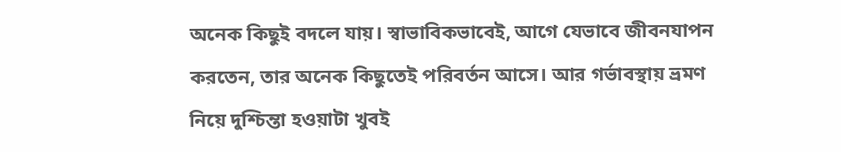অনেক কিছুই বদলে যায়। স্বাভাবিকভাবেই, আগে যেভাবে জীবনযাপন করতেন, তার অনেক কিছুতেই পরিবর্তন আসে। আর গর্ভাবস্থায় ভ্রমণ নিয়ে দুশ্চিন্তা হওয়াটা খুবই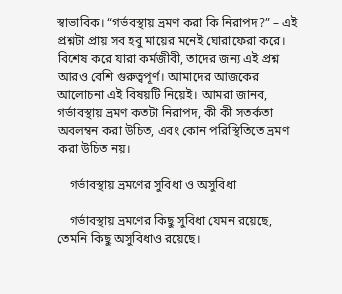স্বাভাবিক। “গর্ভবস্থায় ভ্রমণ করা কি নিরাপদ?” – এই প্রশ্নটা প্রায় সব হবু মায়ের মনেই ঘোরাফেরা করে। বিশেষ করে যারা কর্মজীবী, তাদের জন্য এই প্রশ্ন আরও বেশি গুরুত্বপূর্ণ। আমাদের আজকের আলোচনা এই বিষয়টি নিয়েই। আমরা জানব, গর্ভাবস্থায় ভ্রমণ কতটা নিরাপদ, কী কী সতর্কতা অবলম্বন করা উচিত, এবং কোন পরিস্থিতিতে ভ্রমণ করা উচিত নয়।

    গর্ভাবস্থায় ভ্রমণের সুবিধা ও অসুবিধা

    গর্ভাবস্থায় ভ্রমণের কিছু সুবিধা যেমন রয়েছে, তেমনি কিছু অসুবিধাও রয়েছে।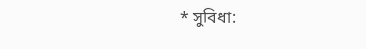* সুবিধা: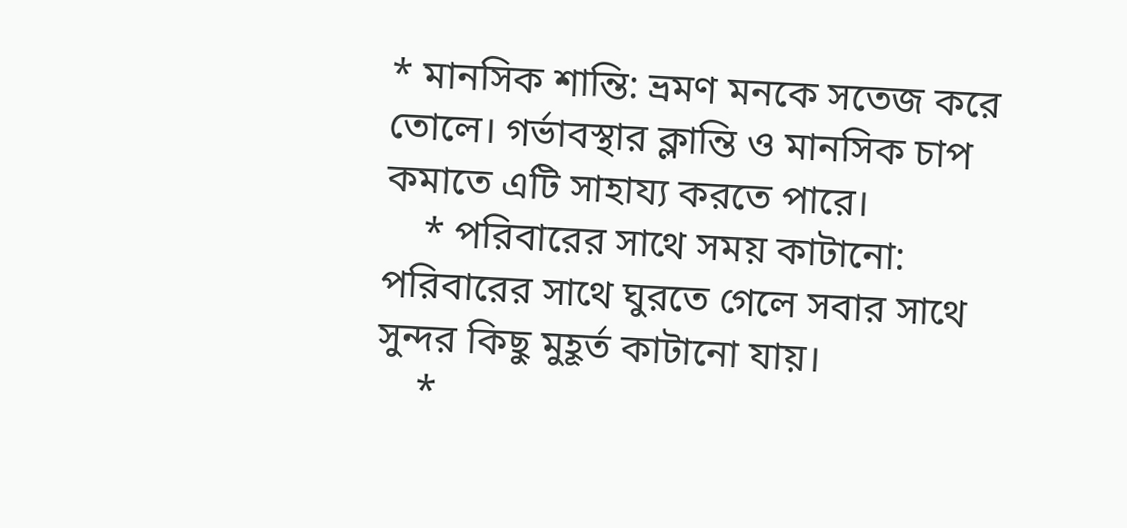* মানসিক শান্তি: ভ্রমণ মনকে সতেজ করে তোলে। গর্ভাবস্থার ক্লান্তি ও মানসিক চাপ কমাতে এটি সাহায্য করতে পারে।
    * পরিবারের সাথে সময় কাটানো: পরিবারের সাথে ঘুরতে গেলে সবার সাথে সুন্দর কিছু মুহূর্ত কাটানো যায়।
    *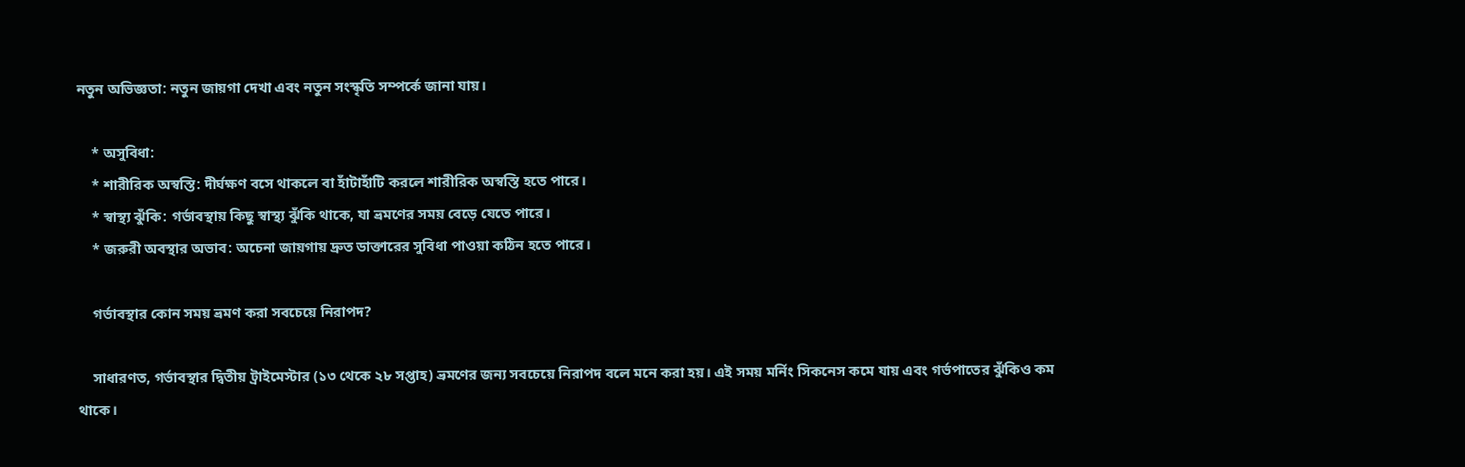নতুন অভিজ্ঞতা: নতুন জায়গা দেখা এবং নতুন সংস্কৃতি সম্পর্কে জানা যায়।

    * অসুবিধা:
    * শারীরিক অস্বস্তি: দীর্ঘক্ষণ বসে থাকলে বা হাঁটাহাঁটি করলে শারীরিক অস্বস্তি হতে পারে।
    * স্বাস্থ্য ঝুঁকি: গর্ভাবস্থায় কিছু স্বাস্থ্য ঝুঁকি থাকে, যা ভ্রমণের সময় বেড়ে যেতে পারে।
    * জরুরী অবস্থার অভাব: অচেনা জায়গায় দ্রুত ডাক্তারের সুবিধা পাওয়া কঠিন হতে পারে।

    গর্ভাবস্থার কোন সময় ভ্রমণ করা সবচেয়ে নিরাপদ?

    সাধারণত, গর্ভাবস্থার দ্বিতীয় ট্রাইমেস্টার (১৩ থেকে ২৮ সপ্তাহ) ভ্রমণের জন্য সবচেয়ে নিরাপদ বলে মনে করা হয়। এই সময় মর্নিং সিকনেস কমে যায় এবং গর্ভপাতের ঝুঁকিও কম থাকে।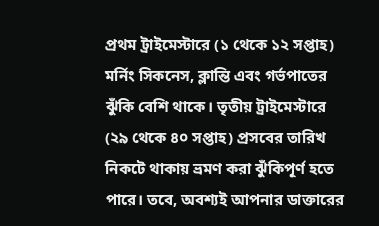প্রথম ট্রাইমেস্টারে (১ থেকে ১২ সপ্তাহ) মর্নিং সিকনেস, ক্লান্তি এবং গর্ভপাতের ঝুঁকি বেশি থাকে। তৃতীয় ট্রাইমেস্টারে (২৯ থেকে ৪০ সপ্তাহ) প্রসবের তারিখ নিকটে থাকায় ভ্রমণ করা ঝুঁকিপূর্ণ হতে পারে। তবে, অবশ্যই আপনার ডাক্তারের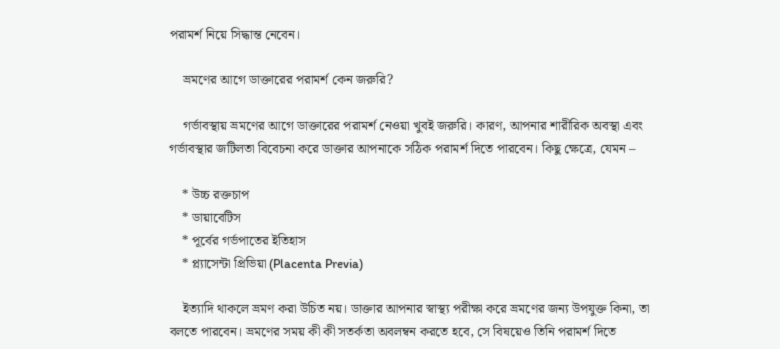পরামর্শ নিয়ে সিদ্ধান্ত নেবেন।

    ভ্রমণের আগে ডাক্তারের পরামর্শ কেন জরুরি?

    গর্ভাবস্থায় ভ্রমণের আগে ডাক্তারের পরামর্শ নেওয়া খুবই জরুরি। কারণ, আপনার শারীরিক অবস্থা এবং গর্ভাবস্থার জটিলতা বিবেচনা করে ডাক্তার আপনাকে সঠিক পরামর্শ দিতে পারবেন। কিছু ক্ষেত্রে, যেমন –

    * উচ্চ রক্তচাপ
    * ডায়াবেটিস
    * পূর্বের গর্ভপাতের ইতিহাস
    * প্ল্যাসেন্টা প্রিভিয়া (Placenta Previa)

    ইত্যাদি থাকলে ভ্রমণ করা উচিত নয়। ডাক্তার আপনার স্বাস্থ্য পরীক্ষা করে ভ্রমণের জন্য উপযুক্ত কিনা, তা বলতে পারবেন। ভ্রমণের সময় কী কী সতর্কতা অবলম্বন করতে হবে, সে বিষয়েও তিনি পরামর্শ দিতে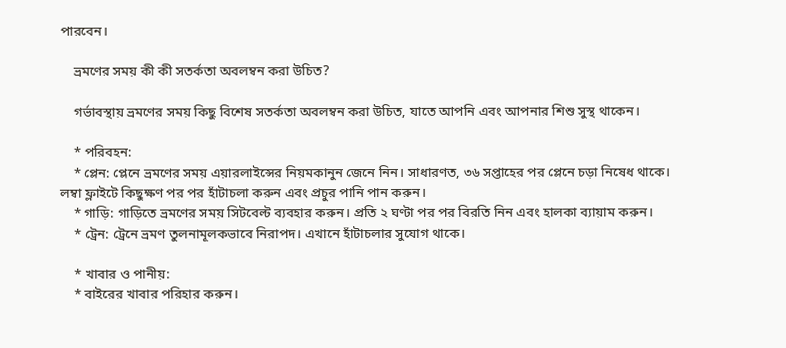পারবেন।

    ভ্রমণের সময় কী কী সতর্কতা অবলম্বন করা উচিত?

    গর্ভাবস্থায় ভ্রমণের সময় কিছু বিশেষ সতর্কতা অবলম্বন করা উচিত, যাতে আপনি এবং আপনার শিশু সুস্থ থাকেন।

    * পরিবহন:
    * প্লেন: প্লেনে ভ্রমণের সময় এয়ারলাইন্সের নিয়মকানুন জেনে নিন। সাধারণত, ৩৬ সপ্তাহের পর প্লেনে চড়া নিষেধ থাকে। লম্বা ফ্লাইটে কিছুক্ষণ পর পর হাঁটাচলা করুন এবং প্রচুর পানি পান করুন।
    * গাড়ি: গাড়িতে ভ্রমণের সময় সিটবেল্ট ব্যবহার করুন। প্রতি ২ ঘণ্টা পর পর বিরতি নিন এবং হালকা ব্যায়াম করুন।
    * ট্রেন: ট্রেনে ভ্রমণ তুলনামূলকভাবে নিরাপদ। এখানে হাঁটাচলার সুযোগ থাকে।

    * খাবার ও পানীয়:
    * বাইরের খাবার পরিহার করুন।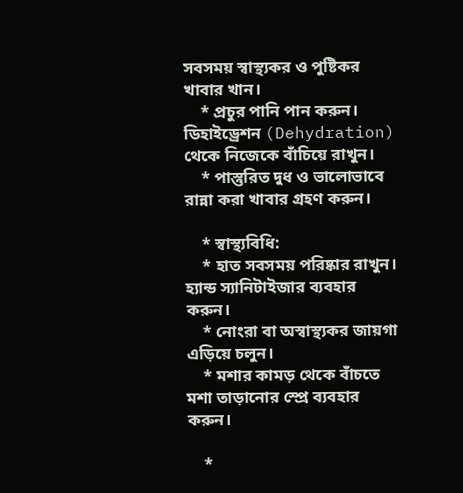সবসময় স্বাস্থ্যকর ও পুষ্টিকর খাবার খান।
    * প্রচুর পানি পান করুন। ডিহাইড্রেশন (Dehydration) থেকে নিজেকে বাঁচিয়ে রাখুন।
    * পাস্তুরিত দুধ ও ভালোভাবে রান্না করা খাবার গ্রহণ করুন।

    * স্বাস্থ্যবিধি:
    * হাত সবসময় পরিষ্কার রাখুন। হ্যান্ড স্যানিটাইজার ব্যবহার করুন।
    * নোংরা বা অস্বাস্থ্যকর জায়গা এড়িয়ে চলুন।
    * মশার কামড় থেকে বাঁচতে মশা তাড়ানোর স্প্রে ব্যবহার করুন।

    *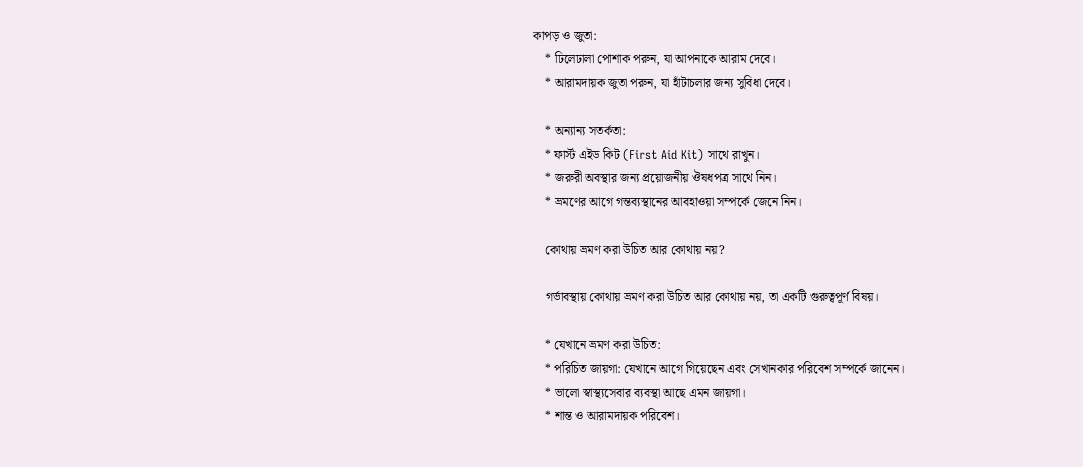কাপড় ও জুতা:
    * ঢিলেঢালা পোশাক পরুন, যা আপনাকে আরাম দেবে।
    * আরামদায়ক জুতা পরুন, যা হাঁটাচলার জন্য সুবিধা দেবে।

    * অন্যান্য সতর্কতা:
    * ফার্স্ট এইড কিট (First Aid Kit) সাথে রাখুন।
    * জরুরী অবস্থার জন্য প্রয়োজনীয় ঔষধপত্র সাথে নিন।
    * ভ্রমণের আগে গন্তব্যস্থানের আবহাওয়া সম্পর্কে জেনে নিন।

    কোথায় ভ্রমণ করা উচিত আর কোথায় নয়?

    গর্ভাবস্থায় কোথায় ভ্রমণ করা উচিত আর কোথায় নয়, তা একটি গুরুত্বপূর্ণ বিষয়।

    * যেখানে ভ্রমণ করা উচিত:
    * পরিচিত জায়গা: যেখানে আগে গিয়েছেন এবং সেখানকার পরিবেশ সম্পর্কে জানেন।
    * ভালো স্বাস্থ্যসেবার ব্যবস্থা আছে এমন জায়গা।
    * শান্ত ও আরামদায়ক পরিবেশ।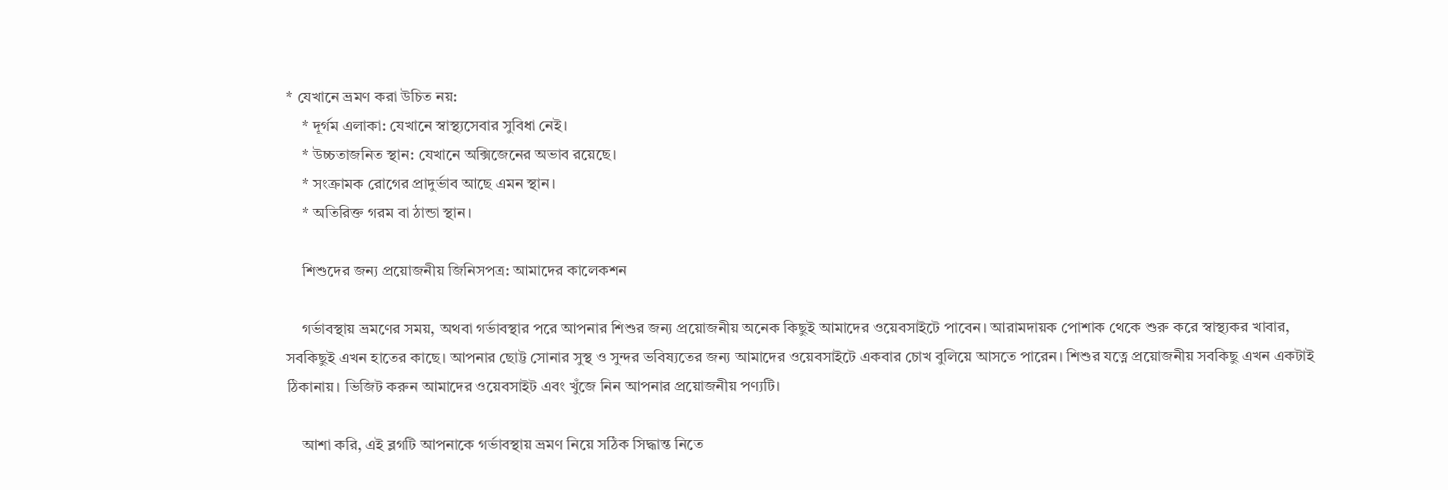* যেখানে ভ্রমণ করা উচিত নয়:
    * দূর্গম এলাকা: যেখানে স্বাস্থ্যসেবার সুবিধা নেই।
    * উচ্চতাজনিত স্থান: যেখানে অক্সিজেনের অভাব রয়েছে।
    * সংক্রামক রোগের প্রাদুর্ভাব আছে এমন স্থান।
    * অতিরিক্ত গরম বা ঠান্ডা স্থান।

    শিশুদের জন্য প্রয়োজনীয় জিনিসপত্র: আমাদের কালেকশন

    গর্ভাবস্থায় ভ্রমণের সময়, অথবা গর্ভাবস্থার পরে আপনার শিশুর জন্য প্রয়োজনীয় অনেক কিছুই আমাদের ওয়েবসাইটে পাবেন। আরামদায়ক পোশাক থেকে শুরু করে স্বাস্থ্যকর খাবার, সবকিছুই এখন হাতের কাছে। আপনার ছোট্ট সোনার সুস্থ ও সুন্দর ভবিষ্যতের জন্য আমাদের ওয়েবসাইটে একবার চোখ বুলিয়ে আসতে পারেন। শিশুর যত্নে প্রয়োজনীয় সবকিছু এখন একটাই ঠিকানায়। ভিজিট করুন আমাদের ওয়েবসাইট এবং খুঁজে নিন আপনার প্রয়োজনীয় পণ্যটি।

    আশা করি, এই ব্লগটি আপনাকে গর্ভাবস্থায় ভ্রমণ নিয়ে সঠিক সিদ্ধান্ত নিতে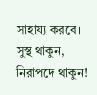সাহায্য করবে। সুস্থ থাকুন, নিরাপদে থাকুন!